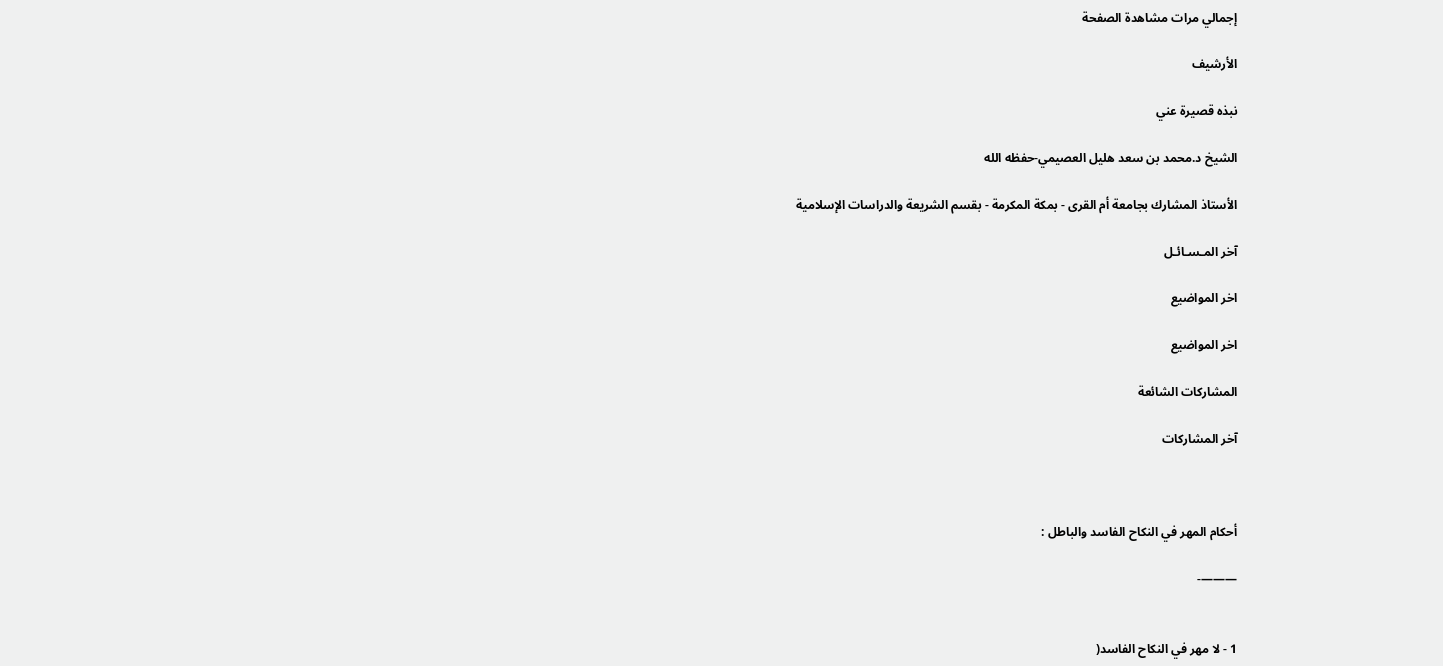إجمالي مرات مشاهدة الصفحة

الأرشيف

نبذه قصيرة عني

الشيخ د.محمد بن سعد هليل العصيمي-حفظه الله

الأستاذ المشارك بجامعة أم القرى - بمكة المكرمة - بقسم الشريعة والدراسات الإسلامية

آخر المـسـائـل

اخر المواضيع

اخر المواضيع

المشاركات الشائعة

آخر المشاركات



أحكام المهر في النكاح الفاسد والباطل :

———-


1 - لا مهر في النكاح الفاسد(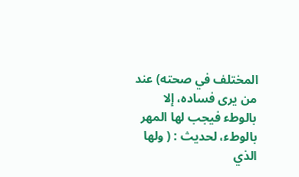المختلف في صحته) عند من يرى فساده، إلا بالوطء فيجب لها المهر بالوطء، لحديث : ( ولها الذي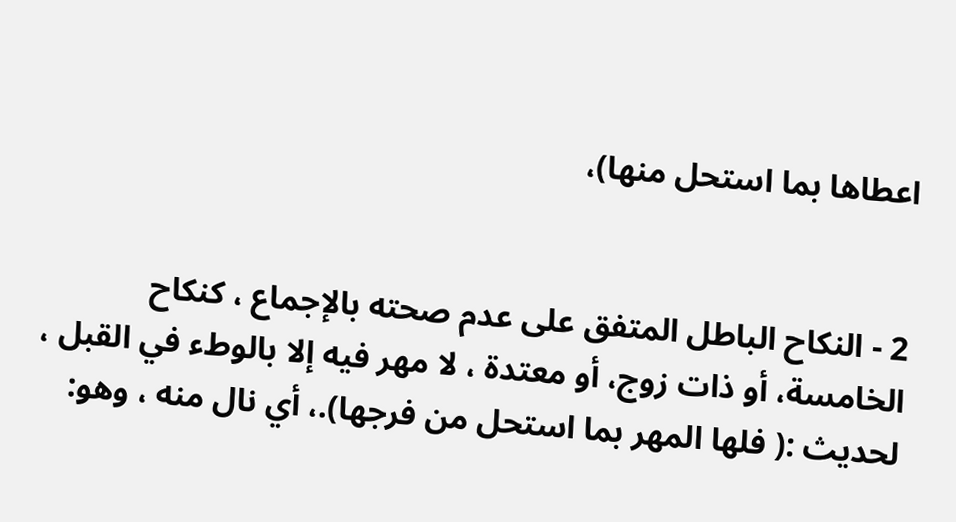اعطاها بما استحل منها)،


2 - النكاح الباطل المتفق على عدم صحته بالإجماع ، كنكاح الخامسة، أو ذات زوج، أو معتدة ، لا مهر فيه إلا بالوطء في القبل ، لحديث :( فلها المهر بما استحل من فرجها).، أي نال منه ، وهو: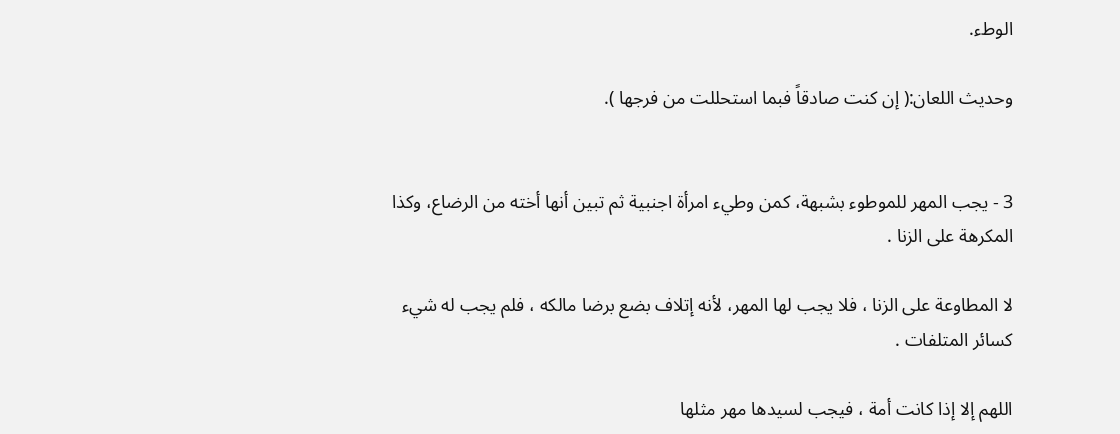الوطء.

وحديث اللعان:( إن كنت صادقاً فبما استحللت من فرجها ).


3 - يجب المهر للموطوء بشبهة، كمن وطيء امرأة اجنبية ثم تبين أنها أخته من الرضاع، وكذا المكرهة على الزنا .

لا المطاوعة على الزنا ، فلا يجب لها المهر، لأنه إتلاف بضع برضا مالكه ، فلم يجب له شيء كسائر المتلفات .

اللهم إلا إذا كانت أمة ، فيجب لسيدها مهر مثلها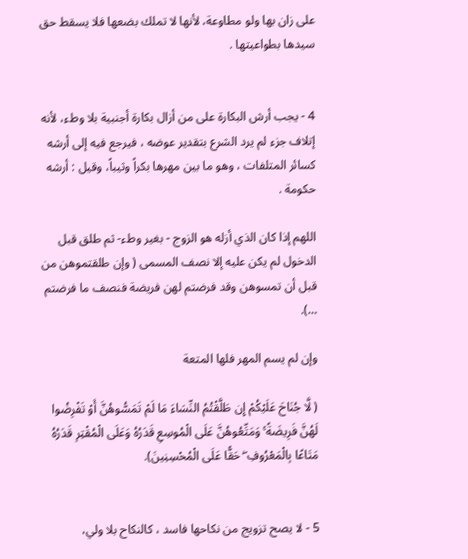على زان بها ولو مطاوعة، لأنها لا تملك بضعها فلا يسقط حق سيدها بطواعيتها .


4 - يجب أرش البكارة على من أزال بكارة أجنبية بلا وطء، لأنه إتلاف جزء لم يرد الشرع بتقدير عوضه ، فيرجع فيه إلى أرشه كسائر المتلفات ، وهو ما بين مهرها بكراً وثيباً، وقيل : أرشه حكومة .

اللهم إذا كان الذي أزله هو الزوج - بغير وطء- ثم طلق قبل الدخول لم يكن عليه إلا نصف المسمى ( وإن طلقتموهن من قبل أن تمسوهن وقد فرضتم لهن فريضة فنصف ما فرضتم …).

وإن لم يسم المهر فلها المتعة

( لَّا جُنَاحَ عَلَيْكُمْ إِن طَلَّقْتُمُ النِّسَاءَ مَا لَمْ تَمَسُّوهُنَّ أَوْ تَفْرِضُوا لَهُنَّ فَرِيضَةً ۚ وَمَتِّعُوهُنَّ عَلَى الْمُوسِعِ قَدَرُهُ وَعَلَى الْمُقْتِرِ قَدَرُهُ مَتَاعًا بِالْمَعْرُوفِ ۖ حَقًّا عَلَى الْمُحْسِنِينَ).


5 - لا يصح تزويج من نكاحها فاسد ، كالنكاح بلا ولي،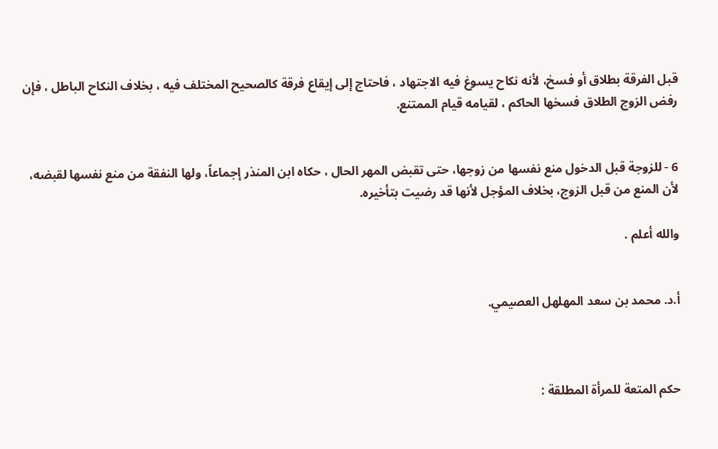قبل الفرقة بطلاق أو فسخ، لأنه نكاح يسوغ فيه الاجتهاد ، فاحتاج إلى إيقاع فرقة كالصحيح المختلف فيه ، بخلاف النكاح الباطل ، فإن رفض الزوج الطلاق فسخها الحاكم ، لقيامه قيام الممتنع.


6 - للزوجة قبل الدخول منع نفسها من زوجها، حتى تقبض المهر الحال ، حكاه ابن المنذر إجماعاً، ولها النفقة من منع نفسها لقبضه، لأن المنع من قبل الزوج، بخلاف المؤجل لأنها قد رضيت بتأخيره.

والله أعلم .


أ.د. محمد بن سعد المهلهل العصيمي.



حكم المتعة للمرأة المطلقة :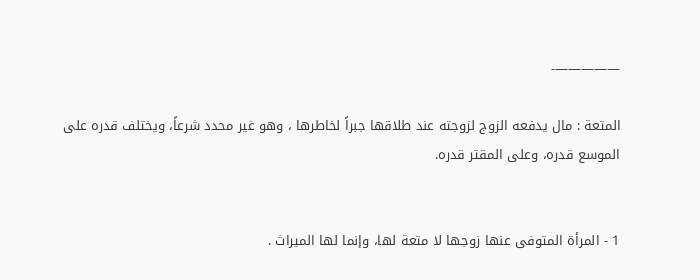—————-

المتعة : مال يدفعه الزوج لزوجته عند طلاقها جبراً لخاطرها ، وهو غير محدد شرعاً، ويختلف قدره على الموسع قدره، وعلى المقتر قدره.


1 - المرأة المتوفى عنها زوجها لا متعة لها، وإنما لها الميراث .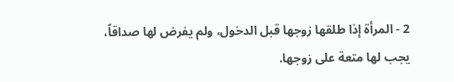2 - المرأة إذا طلقها زوجها قبل الدخول، ولم يفرض لها صداقاً، يجب لها متعة على زوجها.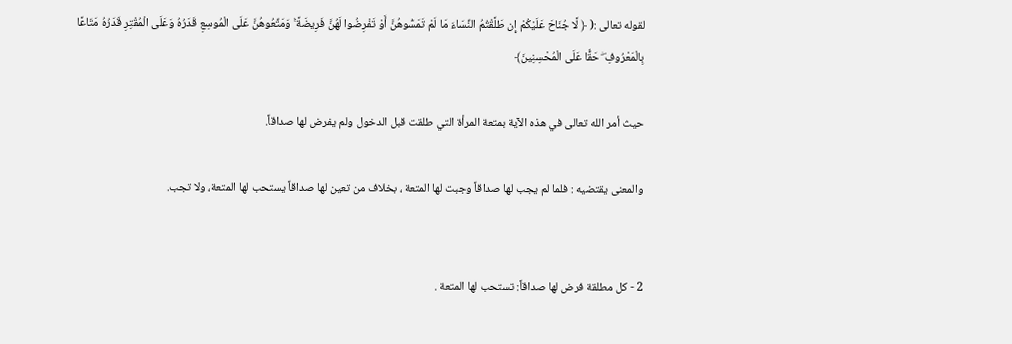لقوله تعالى :( ﴿ لَّا جُنَاحَ عَلَيْكُمْ إِن طَلَّقْتُمُ النِّسَاءَ مَا لَمْ تَمَسُّوهُنَّ أَوْ تَفْرِضُوا لَهُنَّ فَرِيضَةً ۚ وَمَتِّعُوهُنَّ عَلَى الْمُوسِعِ قَدَرُهُ وَعَلَى الْمُقْتِرِ قَدَرُهُ مَتَاعًا بِالْمَعْرُوفِ ۖ حَقًّا عَلَى الْمُحْسِنِينَ﴾

حيث أمر الله تعالى في هذه الآية بمتعة المرأة التي طلقت قبل الدخول ولم يفرض لها صداقاً.

والمعنى يقتضيه : فلما لم يجب لها صداقاً وجبت لها المتعة ، بخلاف من تعين لها صداقاً يستحب لها المتعة، ولا تجب.


2 - كل مطلقة فرض لها صداقاً: تستحب لها المتعة .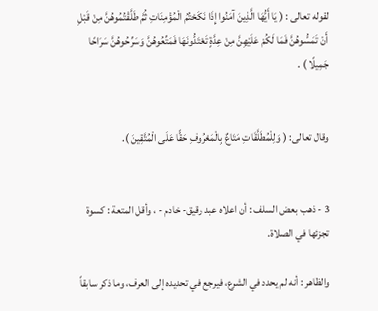لقوله تعالى : ( يَا أَيُّهَا الَّذِينَ آمَنُوا إِذَا نَكَحْتُمُ الْمُؤْمِنَاتِ ثُمَّ طَلَّقْتُمُوهُنَّ مِنْ قَبْلِ أَنْ تَمَسُّوهُنَّ فَمَا لَكُمْ عَلَيْهِنَّ مِنْ عِدَّةٍ تَعْتَدُّونَهَا فَمَتِّعُوهُنَّ وَسَرِّحُوهُنَّ سَرَاحًا جَمِيلًا ) .


وقال تعالى: ( وَلِلْمُطَلَّقَاتِ مَتَاعٌ بِالْمَعْرُوفِ حَقًّا عَلَى الْمُتَّقِينَ ).


3 - ذهب بعض السلف : أن اعلاه عبد رقيق- خادم - ، وأقل المتعة : كسوة تجزئها في الصلاة.

والظاهر : أنه لم يحدد في الشرع، فيرجع في تحديده إلى العرف، وما ذكر سابقاً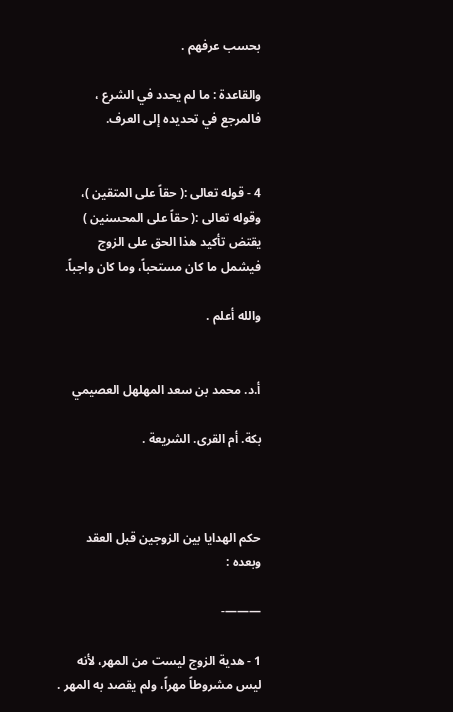بحسب عرفهم .

والقاعدة : ما لم يحدد في الشرع ، فالمرجع في تحديده إلى العرف.


4 - قوله تعالى :( حقاً على المتقين )، وقوله تعالى :( حقاً على المحسنين ) يقتض تأكيد هذا الحق على الزوج فيشمل ما كان مستحباً، وما كان واجباً.

والله أعلم .


أ.د. محمد بن سعد المهلهل العصيمي

بكة. أم القرى. الشريعة .



حكم الهدايا بين الزوجين قبل العقد وبعده :

———-

1 - هدية الزوج ليست من المهر، لأنه ليس مشروطاً مهراً، ولم يقصد به المهر .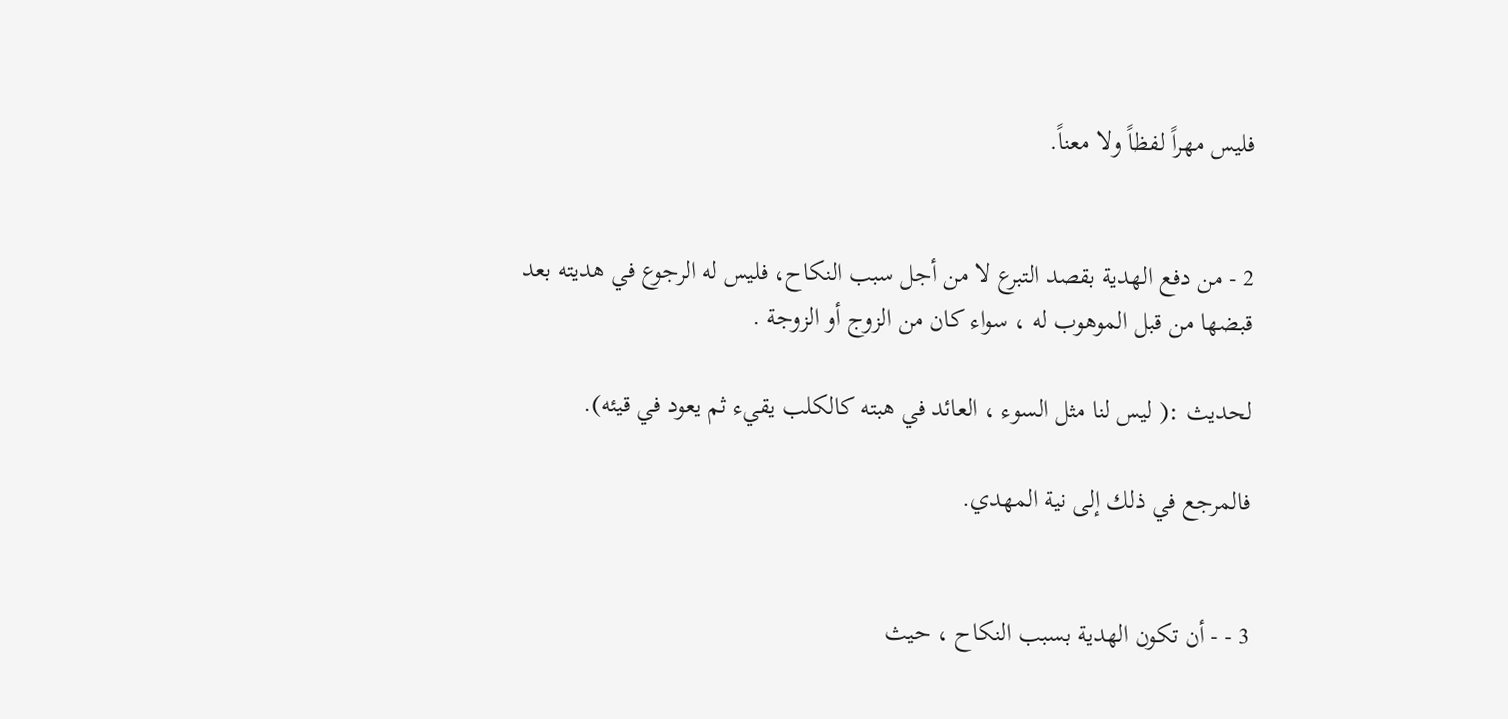فليس مهراً لفظاً ولا معناً.


2 - من دفع الهدية بقصد التبرع لا من أجل سبب النكاح، فليس له الرجوع في هديته بعد قبضها من قبل الموهوب له ، سواء كان من الزوج أو الزوجة .

لحديث :( ليس لنا مثل السوء ، العائد في هبته كالكلب يقيء ثم يعود في قيئه).

فالمرجع في ذلك إلى نية المهدي.


3 - - أن تكون الهدية بسبب النكاح ، حيث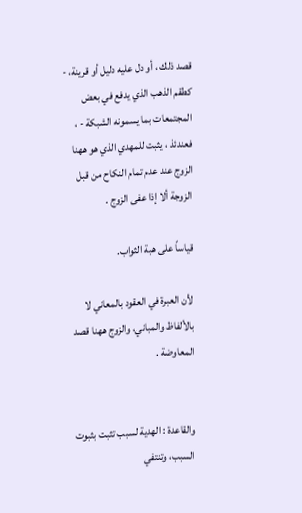قصد ذلك ، أو دل عليه دليل أو قرينة، - كطقم الذهب الذي يدفع في بعض المجتمعات بما يسمونه الشبكة - ، فعندئذ ، يثبت للمهدي الذي هو ههنا الزوج عند عدم تمام النكاح من قبل الزوجة ألا إذا عفى الزوج .

قياساً على هبة الثواب.

لأن العبرة في العقود بالمعاني لا بالألفاظ والمباني، والزوج ههنا قصد المعاوضة .


والقاعدة : الهدية لسبب تثبت بثبوت السبب، وتنتفي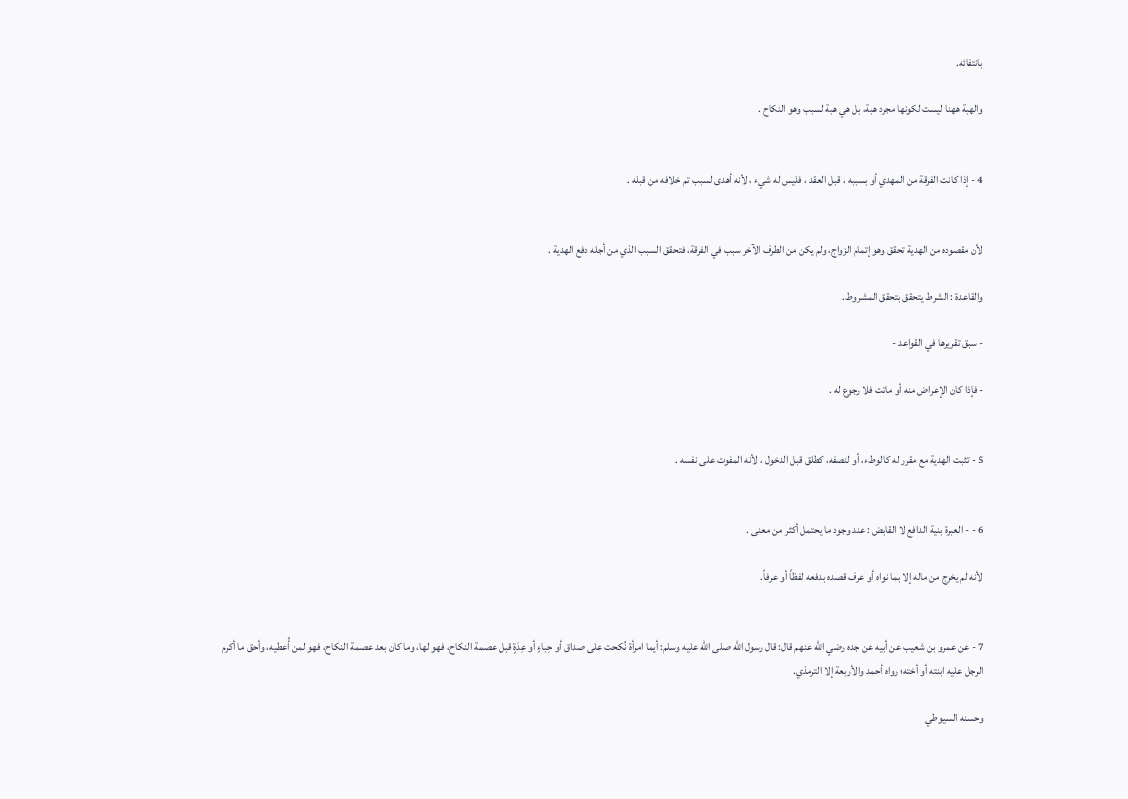بانتفائه.

والهبة ههنا ليست لكونها مجرد هبة، بل هي هبة لسبب وهو النكاح .


4 - إذا كانت الفرقة من المهدي أو بسببه ، قبل العقد ، فليس له شيء ، لأنه أهدى لسبب تم خلافه من قبله .


لأن مقصوده من الهدية تحقق وهو إتمام الزواج، ولم يكن من الطرف الآخر سبب في الفرقة، فتحقق السبب الذي من أجله دفع الهدية .

والقاعدة : الشرط يتحقق بتحقق المشروط.

- سبق تقريرها في القواعد -

- فإذا كان الإعراض منه أو ماتت فلا رجوع له .


5 - تثبت الهدية مع مقرر له كالوطء، أو لنصفه، كطلق قبل الدخول ، لأنه المفوت على نفسه .


6 - - العبرة بنية الدافع لا القابض : عند وجود ما يحتمل أكثر من معنى .

لأنه لم يخرج من ماله إلا بما نواه أو عرف قصده بدفعه لفظاً أو عرفاً.


7 - عن عمرو بن شعيب عن أبيه عن جده رضي الله عنهم قال: قال رسول الله صلى الله عليه وسلم: أيما امرأة نُكحت على صداق أو حِباءٍ أو عِدَةٍ قبل عصمة النكاح، فهو لها، وما كان بعد عصمة النكاح، فهو لمن أُعطيه، وأحق ما أكرم الرجل عليه ابنته أو أخته؛ رواه أحمد والأربعة إلا الترمذي.

وحسنه السيوطي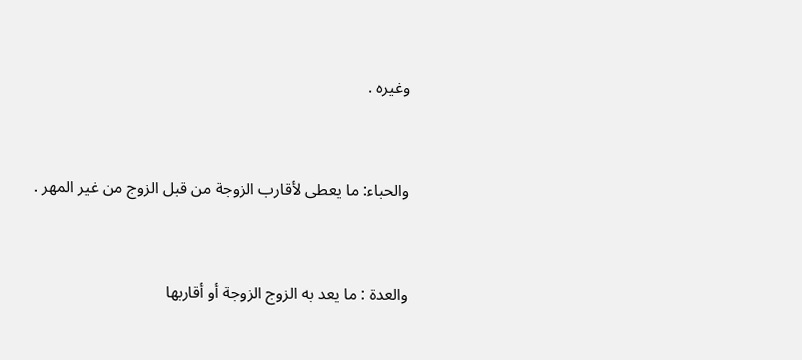وغيره .


والحباء: ما يعطى لأقارب الزوجة من قبل الزوج من غير المهر .


والعدة : ما يعد به الزوج الزوجة أو أقاربها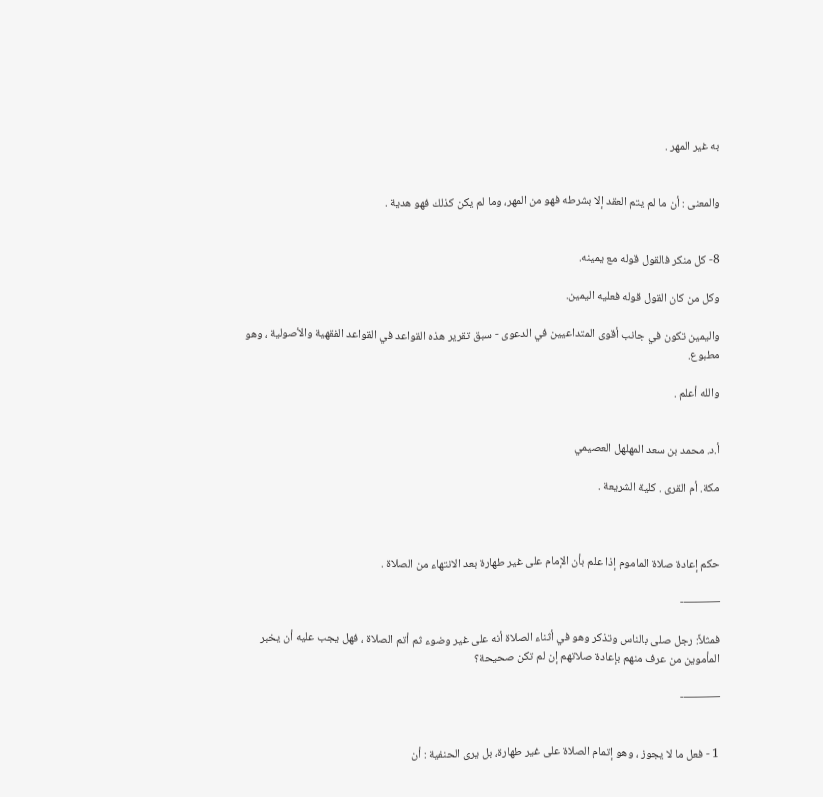به غير المهر .


والمعنى : أن ما لم يتم العقد إلا بشرطه فهو من المهر، وما لم يكن كذلك فهو هدية .


8- كل منكر فالقول قوله مع يمينه.

وكل من كان القول قوله فعليه اليمين.

واليمين تكون في جانب أقوى المتداعيين في الدعوى - سبق تقرير هذه القواعد في القواعد الفقهية والأصولية ، وهو مطبوع.

والله أعلم .


أ.د. محمد بن سعد المهلهل العصيمي

مكة. أم القرى . كلية الشريعة .



حكم إعادة صلاة الماموم إذا علم بأن الإمام على غير طهارة بعد الانتهاء من الصلاة .

———-

فمثلاً: رجل صلى بالناس وتذكر وهو في أثناء الصلاة أنه على غير وضوء ثم أتم الصلاة ، فهل يجب عليه أن يخبر المأموين من عرف منهم بإعادة صلاتهم إن لم تكن صحيحة؟

———-


1 - فعل ما لا يجوز ، وهو إتمام الصلاة على غير طهارة، بل يرى الحنفية : أن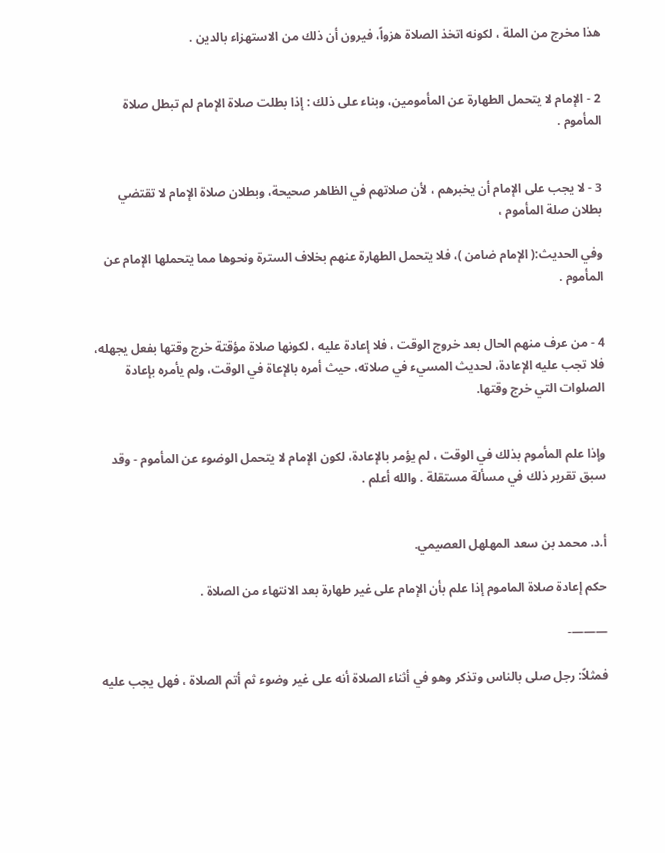هذا مخرج من الملة ، لكونه اتخذ الصلاة هزواً، فيرون أن ذلك من الاستهزاء بالدين .


2 - الإمام لا يتحمل الطهارة عن المأمومين، وبناء على ذلك : إذا بطلت صلاة الإمام لم تبطل صلاة المأموم .


3 - لا يجب على الإمام أن يخبرهم ، لأن صلاتهم في الظاهر صحيحة، وبطلان صلاة الإمام لا تقتضي بطلان صلة المأموم ،

وفي الحديث:( الإمام ضامن )، فلا يتحمل الطهارة عنهم بخلاف السترة ونحوها مما يتحملها الإمام عن المأموم .


4 - من عرف منهم الحال بعد خروج الوقت ، فلا إعادة عليه ، لكونها صلاة مؤقتة خرج وقتها بفعل يجهله، فلا تجب عليه الإعادة، لحديث المسيء في صلاته، حيث أمره بالإعاة في الوقت، ولم يأمره بإعادة الصلوات التي خرج وقتها.


وإذا علم المأموم بذلك في الوقت ، لم يؤمر بالإعادة، لكون الإمام لا يتحمل الوضوء عن المأموم - وقد سبق تقرير ذلك في مسألة مستقلة . والله أعلم .


أ.د. محمد بن سعد المهلهل العصيمي.

حكم إعادة صلاة الماموم إذا علم بأن الإمام على غير طهارة بعد الانتهاء من الصلاة .

———-

فمثلاً: رجل صلى بالناس وتذكر وهو في أثناء الصلاة أنه على غير وضوء ثم أتم الصلاة ، فهل يجب عليه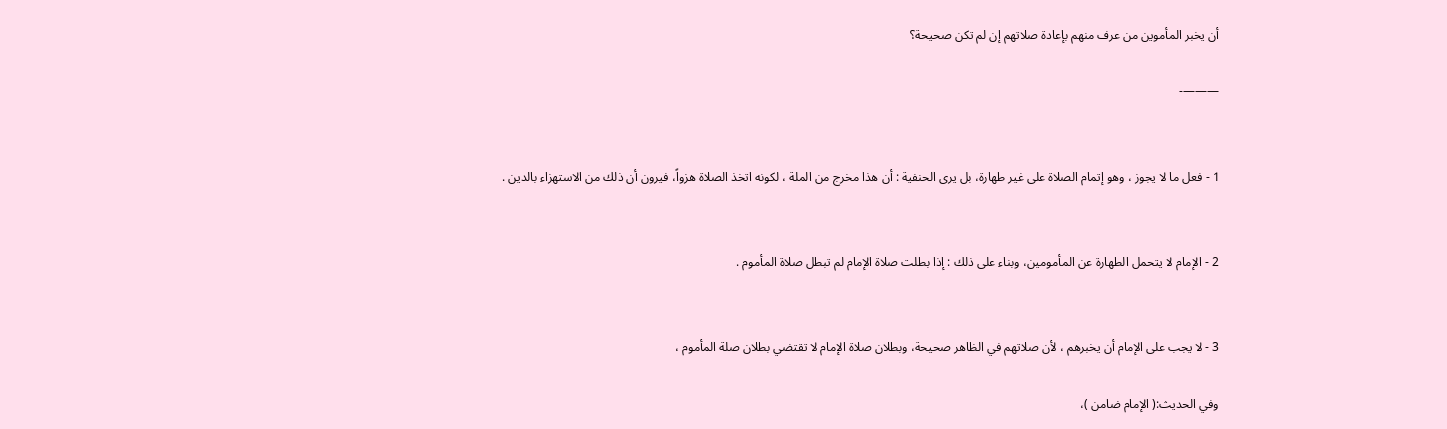أن يخبر المأموين من عرف منهم بإعادة صلاتهم إن لم تكن صحيحة؟

———-


1 - فعل ما لا يجوز ، وهو إتمام الصلاة على غير طهارة، بل يرى الحنفية : أن هذا مخرج من الملة ، لكونه اتخذ الصلاة هزواً، فيرون أن ذلك من الاستهزاء بالدين .


2 - الإمام لا يتحمل الطهارة عن المأمومين، وبناء على ذلك : إذا بطلت صلاة الإمام لم تبطل صلاة المأموم .


3 - لا يجب على الإمام أن يخبرهم ، لأن صلاتهم في الظاهر صحيحة، وبطلان صلاة الإمام لا تقتضي بطلان صلة المأموم ،

وفي الحديث:( الإمام ضامن )،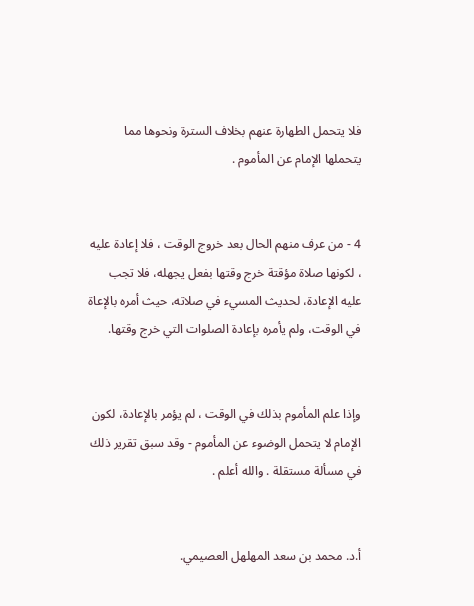فلا يتحمل الطهارة عنهم بخلاف السترة ونحوها مما يتحملها الإمام عن المأموم .


4 - من عرف منهم الحال بعد خروج الوقت ، فلا إعادة عليه ، لكونها صلاة مؤقتة خرج وقتها بفعل يجهله، فلا تجب عليه الإعادة، لحديث المسيء في صلاته، حيث أمره بالإعاة في الوقت، ولم يأمره بإعادة الصلوات التي خرج وقتها.


وإذا علم المأموم بذلك في الوقت ، لم يؤمر بالإعادة، لكون الإمام لا يتحمل الوضوء عن المأموم - وقد سبق تقرير ذلك في مسألة مستقلة . والله أعلم .


أ.د. محمد بن سعد المهلهل العصيمي.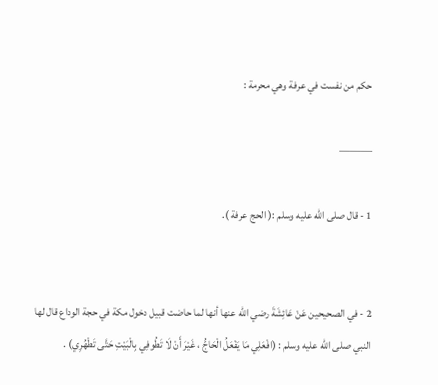حكم من نفست في عرفة وهي محرمة :

———

1 - قال صلى الله عليه وسلم :( الحج عرفة ).


2 - في الصحيحين عَنْ عَائِشَةَ رضي الله عنها أنها لما حاضت قبيل دخول مكة في حجة الوداع قال لها النبي صلى الله عليه وسلم : (افْعَلِي مَا يَفْعَلُ الْحَاجُّ ، غَيْرَ أَنْ لَا تَطُوفِي بِالْبَيْتِ حَتَّى تَطْهُرِي) .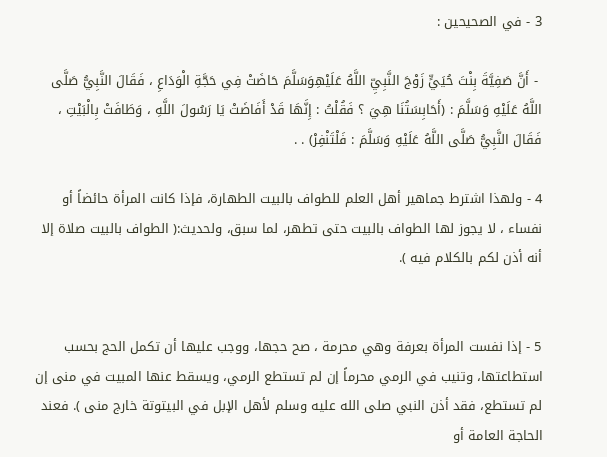3 - في الصحيحين :

 - أَنَّ صَفِيَّةَ بِنْتَ حُيَيٍّ زَوْجَ النَّبِيِّ اللَّهُ عَلَيْهِوَسَلَّمَ حَاضَتْ فِي حَجَّةِ الْوَدَاعِ ، فَقَالَ النَّبِيُّ صَلَّى اللَّهُ عَلَيْهِ وَسَلَّمَ : (أَحَابِسَتُنَا هِيَ ؟ فَقُلْتُ : إِنَّهَا قَدْ أَفَاضَتْ يَا رَسُولَ اللَّهِ ، وَطَافَتْ بِالْبَيْتِ ، فَقَالَ النَّبِيُّ صَلَّى اللَّهُ عَلَيْهِ وَسَلَّمَ : فَلْتَنْفِرْ) . .

4 - ولهذا اشترط جماهير أهل العلم للطواف بالبيت الطهارة، فإذا كانت المرأة حائضاً أو نفساء ، لا يجوز لها الطواف بالبيت حتى تطهر، لما سبق، ولحديث:( الطواف بالبيت صلاة إلا أنه أذن لكم بالكلام فيه ).


5 - إذا نفست المرأة بعرفة وهي محرمة ، صح حجها، ووجب عليها أن تكمل الحج بحسب استطاعتها، وتنيب في الرمي محرماً إن لم تستطع الرمي، ويسقط عنها المبيت في منى إن لم تستطع، فقد أذن النبي صلى الله عليه وسلم لأهل الإبل في البيتوتة خارج منى ). فعند الحاجة العامة أو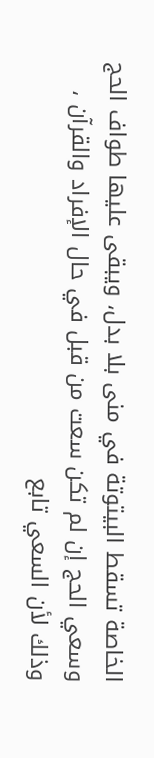الخاصة تسقط البيتوتة في منى بلا بدل، ويبقى عليها طواف الحج وسعي الحج إن لم تكن سعت من قبل في حال الإفراد والقرآن ، وذلك لأن السعي تابع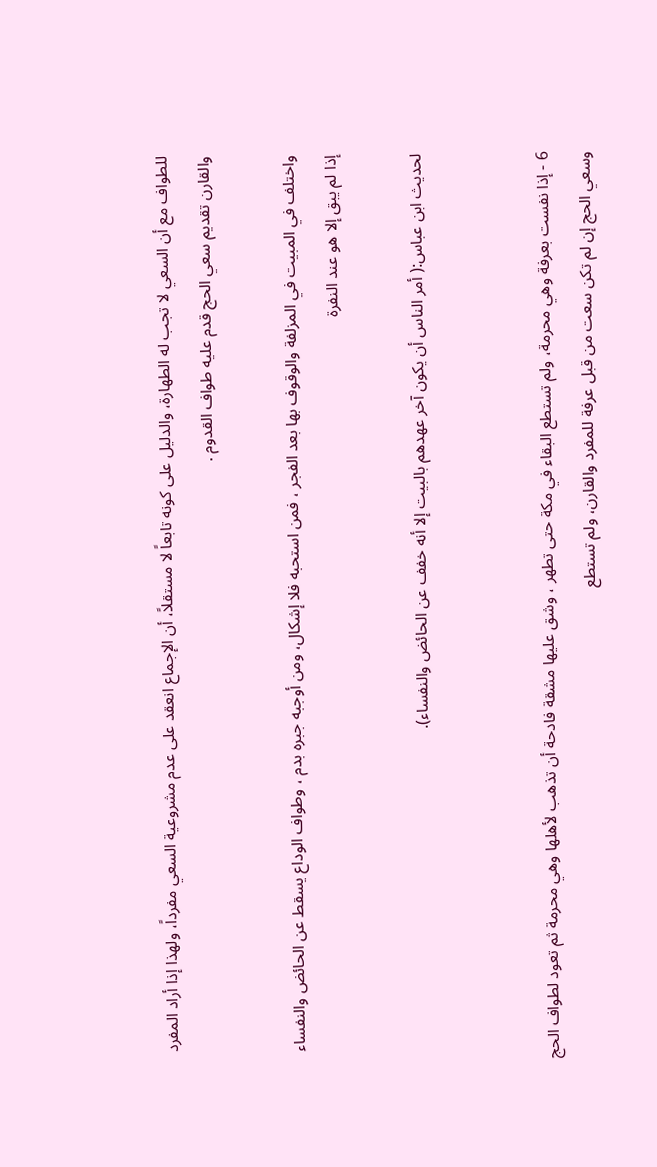للطواف مع أن السعي لا تجب له الطهارة، والدليل على كونه تابعاً لا مستقلاً، أن الإجماع انعقد على عدم مشروعية السعي مفرداً، ولهذا إذا أراد المفرد والقارن تقديم سعي الحج قدم عليه طواف القدوم .

واختلف في المبيت في المزلفة والوقوف بها بعد الفجر ، فمن استحبه فلا إشكال، ومن أوجبه جبره بدم ، وطواف الوداع يسقط عن الحائض والنفساء إذا لم يبق إلا هو عند النفرة

لحديث ابن عباس:( أمر الناس أن يكون آخر عهدهم بالبيت إلا أنه خفف عن الحائض والنفساء).


6 - إذا نفست بعرفة وهي محرمة، ولم تستطع البقاء في مكة حتى تطهر ، وشق عليها مشقة فادحة أن تذهب لأهلها وهي محرمة ثم تعود لطواف الحج وسعي الحج إن لم تكن سعت من قبل عرفة للمفرد والقارن، ولم تستطع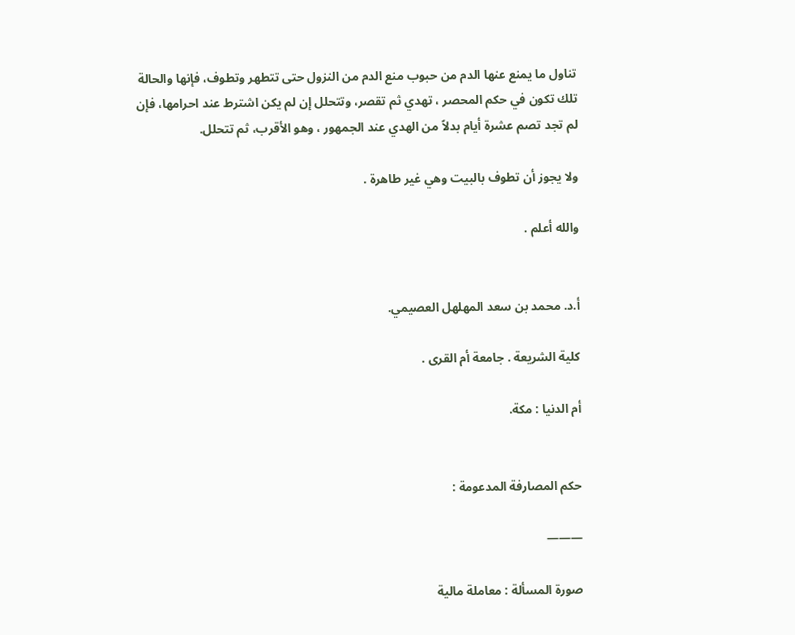تناول ما يمنع عنها الدم من حبوب منع الدم من النزول حتى تتطهر وتطوف، فإنها والحالة تلك تكون في حكم المحصر ، تهدي ثم تقصر، وتتحلل إن لم يكن اشترط عند احرامها، فإن لم تجد تصم عشرة أيام بدلاً من الهدي عند الجمهور ، وهو الأقرب، ثم تتحلل.

ولا يجوز أن تطوف بالبيت وهي غير طاهرة .

والله أعلم .


أ.د. محمد بن سعد المهلهل العصيمي.

كلية الشريعة . جامعة أم القرى .

أم الدنيا : مكة.


حكم المصارفة المدعومة :

———

صورة المسألة : معاملة مالية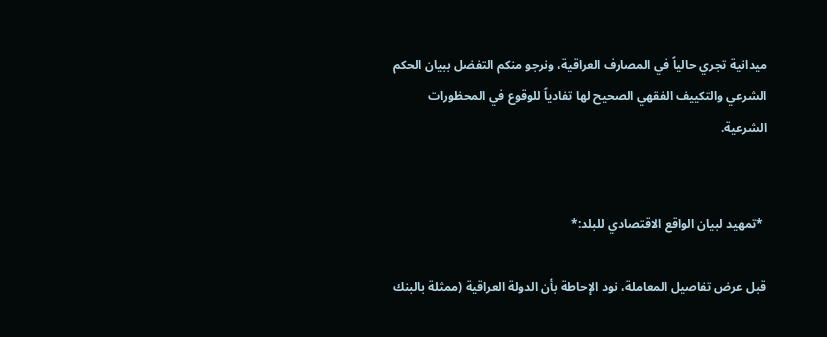ميدانية تجري حالياً في المصارف العراقية، ونرجو منكم التفضل ببيان الحكم الشرعي والتكييف الفقهي الصحيح لها تفادياً للوقوع في المحظورات الشرعية.


 *تمهيد لبيان الواقع الاقتصادي للبلد:*

قبل عرض تفاصيل المعاملة، نود الإحاطة بأن الدولة العراقية (ممثلة بالبنك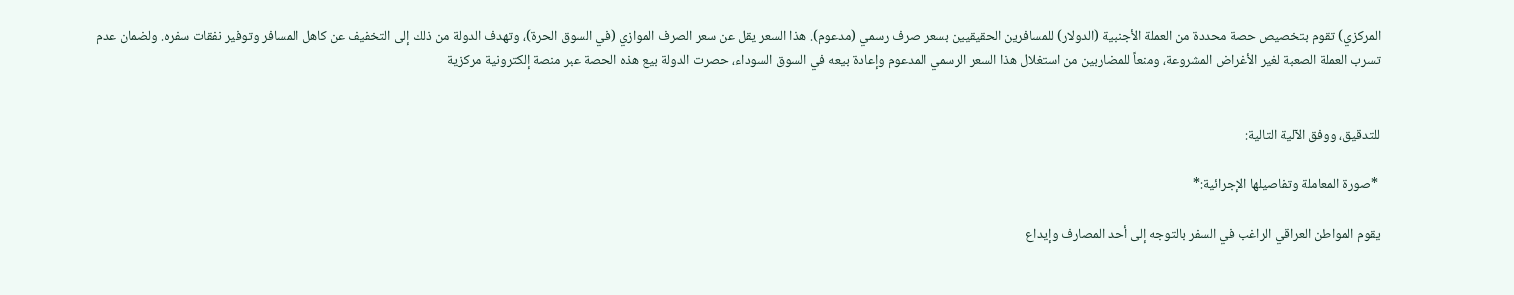المركزي) تقوم بتخصيص حصة محددة من العملة الأجنبية (الدولار) للمسافرين الحقيقيين بسعر صرف رسمي (مدعوم). هذا السعر يقل عن سعر الصرف الموازي (في السوق الحرة)، وتهدف الدولة من ذلك إلى التخفيف عن كاهل المسافر وتوفير نفقات سفره. ولضمان عدم تسرب العملة الصعبة لغير الأغراض المشروعة، ومنعاً للمضاربين من استغلال هذا السعر الرسمي المدعوم وإعادة بيعه في السوق السوداء، حصرت الدولة بيع هذه الحصة عبر منصة إلكترونية مركزية


للتدقيق، ووفق الآلية التالية:

 *صورة المعاملة وتفاصيلها الإجرائية:*

يقوم المواطن العراقي الراغب في السفر بالتوجه إلى أحد المصارف وإيداع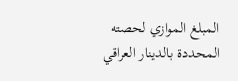المبلغ الموازي لحصته المحددة بالدينار العراقي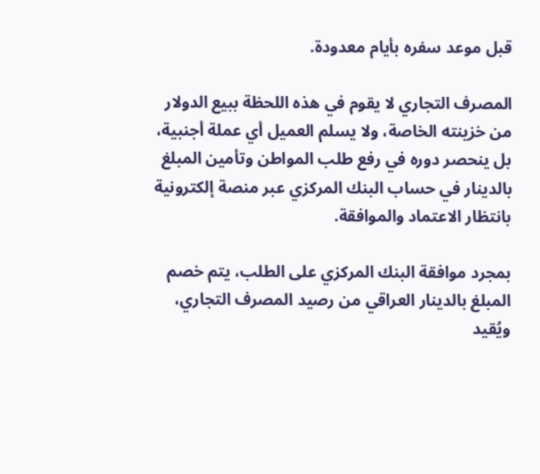قبل موعد سفره بأيام معدودة.

المصرف التجاري لا يقوم في هذه اللحظة ببيع الدولار من خزينته الخاصة، ولا يسلم العميل أي عملة أجنبية، بل ينحصر دوره في رفع طلب المواطن وتأمين المبلغ بالدينار في حساب البنك المركزي عبر منصة إلكترونية بانتظار الاعتماد والموافقة.

بمجرد موافقة البنك المركزي على الطلب، يتم خصم المبلغ بالدينار العراقي من رصيد المصرف التجاري، ويُقيد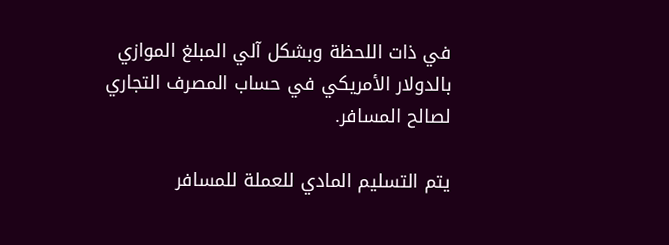في ذات اللحظة وبشكل آلي المبلغ الموازي بالدولار الأمريكي في حساب المصرف التجاري لصالح المسافر.

يتم التسليم المادي للعملة للمسافر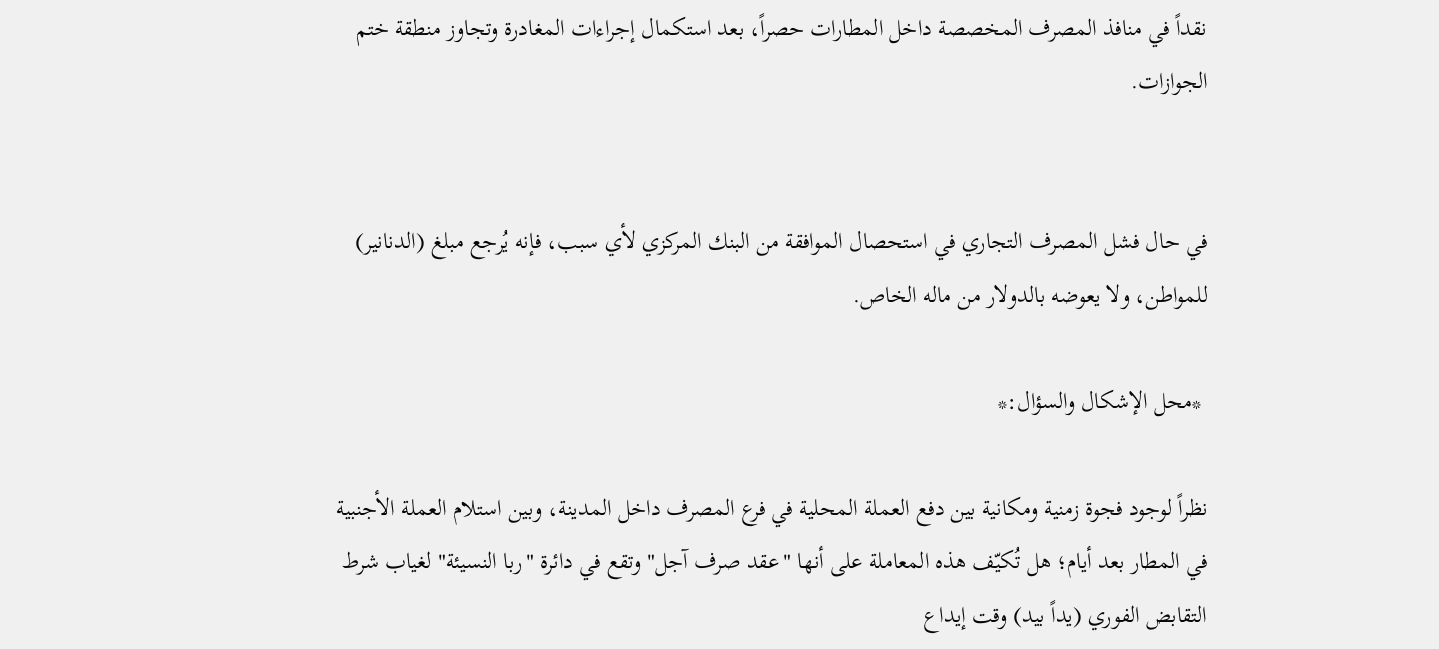نقداً في منافذ المصرف المخصصة داخل المطارات حصراً، بعد استكمال إجراءات المغادرة وتجاوز منطقة ختم الجوازات.


في حال فشل المصرف التجاري في استحصال الموافقة من البنك المركزي لأي سبب، فإنه يُرجع مبلغ (الدنانير) للمواطن، ولا يعوضه بالدولار من ماله الخاص.

 *محل الإشكال والسؤال:*

نظراً لوجود فجوة زمنية ومكانية بين دفع العملة المحلية في فرع المصرف داخل المدينة، وبين استلام العملة الأجنبية في المطار بعد أيام؛ هل تُكيّف هذه المعاملة على أنها "عقد صرف آجل" وتقع في دائرة "ربا النسيئة" لغياب شرط التقابض الفوري (يداً بيد) وقت إيداع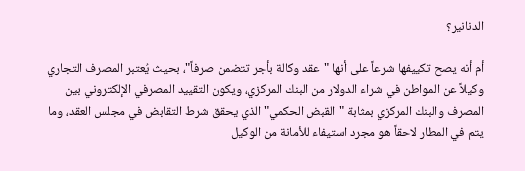الدنانير؟

أم أنه يصح تكييفها شرعاً على أنها "عقد وكالة بأجر تتضمن صرفاً"، بحيث يُعتبر المصرف التجاري وكيلاً عن المواطن في شراء الدولار من البنك المركزي، ويكون التقييد المصرفي الإلكتروني بين المصرف والبنك المركزي بمثابة "القبض الحكمي" الذي يحقق شرط التقابض في مجلس العقد، وما يتم في المطار لاحقاً هو مجرد استيفاء للأمانة من الوكيل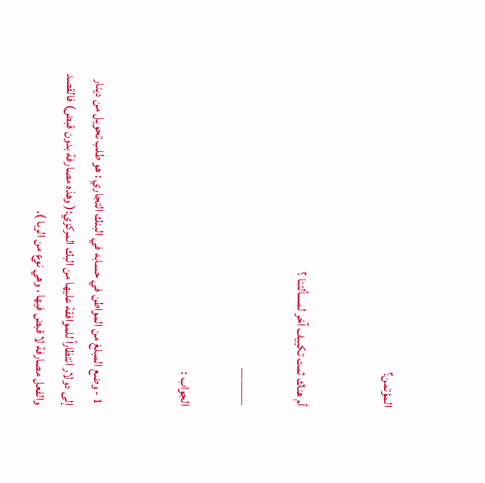المؤتمن؟


أم هناك ثمت تكييف آخر لمسألتنا ؟

———

الجواب :


1 - وضع المبلغ من المواطن في حسابه في البنك التجاري : هو طلب تحويل من دينار إلى دولار انتظاراً للموافقة عليها من البك المركزي:( وهذه مصارفة بدون قبض) فالقصد والفعل مصارفة لا قبض فيها ، وهي نوع من الربا ).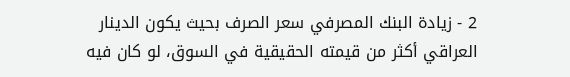2 - زيادة البنك المصرفي سعر الصرف بحيث يكون الدينار العراقي أكثر من قيمته الحقيقية في السوق، لو كان فيه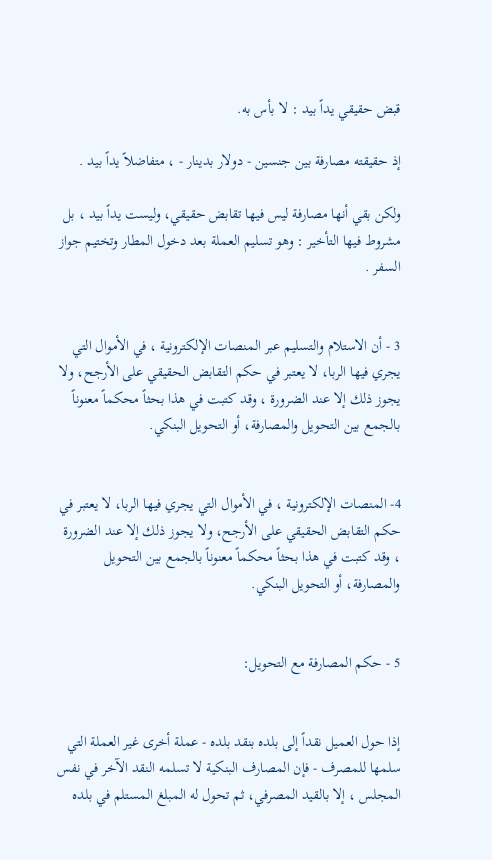قبض حقيقي يداً بيد : لا بأس به.

إذ حقيقته مصارفة بين جنسين - دولار بدينار - ، متفاضلاً يداً بيد .

ولكن بقي أنها مصارفة ليس فيها تقابض حقيقي، وليست يداً بيد ، بل مشروط فيها التأخير : وهو تسليم العملة بعد دخول المطار وتختيم جواز السفر .


3 - أن الاستلام والتسليم عبر المنصات الإلكترونية ، في الأموال التي يجري فيها الربا، لا يعتبر في حكم التقابض الحقيقي على الأرجح، ولا يجوز ذلك إلا عند الضرورة ، وقد كتبت في هذا بحثاً محكماً معنوناً بالجمع بين التحويل والمصارفة، أو التحويل البنكي.


4- المنصات الإلكترونية ، في الأموال التي يجري فيها الربا، لا يعتبر في حكم التقابض الحقيقي على الأرجح، ولا يجوز ذلك إلا عند الضرورة ، وقد كتبت في هذا بحثاً محكماً معنوناً بالجمع بين التحويل والمصارفة، أو التحويل البنكي.


5 - حكم المصارفة مع التحويل:


إذا حول العميل نقداً إلى بلده بنقد بلده - عملة أخرى غير العملة التي سلمها للمصرف - فإن المصارف البنكية لا تسلمه النقد الآخر في نفس المجلس ، إلا بالقيد المصرفي، ثم تحول له المبلغ المستلم في بلده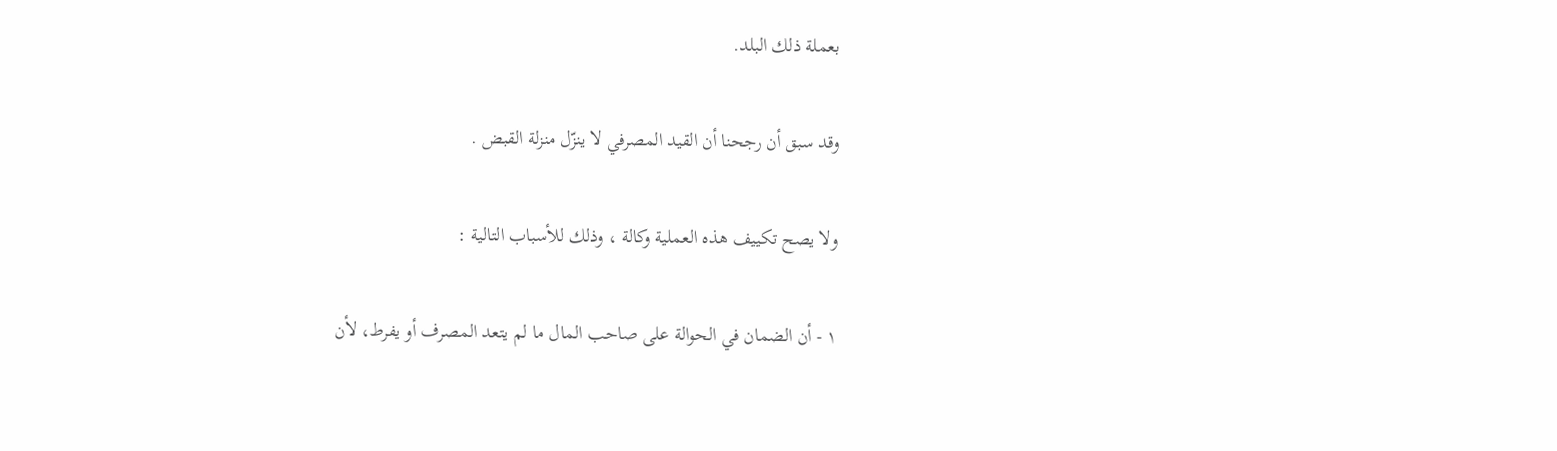بعملة ذلك البلد.

وقد سبق أن رجحنا أن القيد المصرفي لا ينزّل منزلة القبض .

ولا يصح تكييف هذه العملية وكالة ، وذلك للأسباب التالية :

١ - أن الضمان في الحوالة على صاحب المال ما لم يتعد المصرف أو يفرط، لأن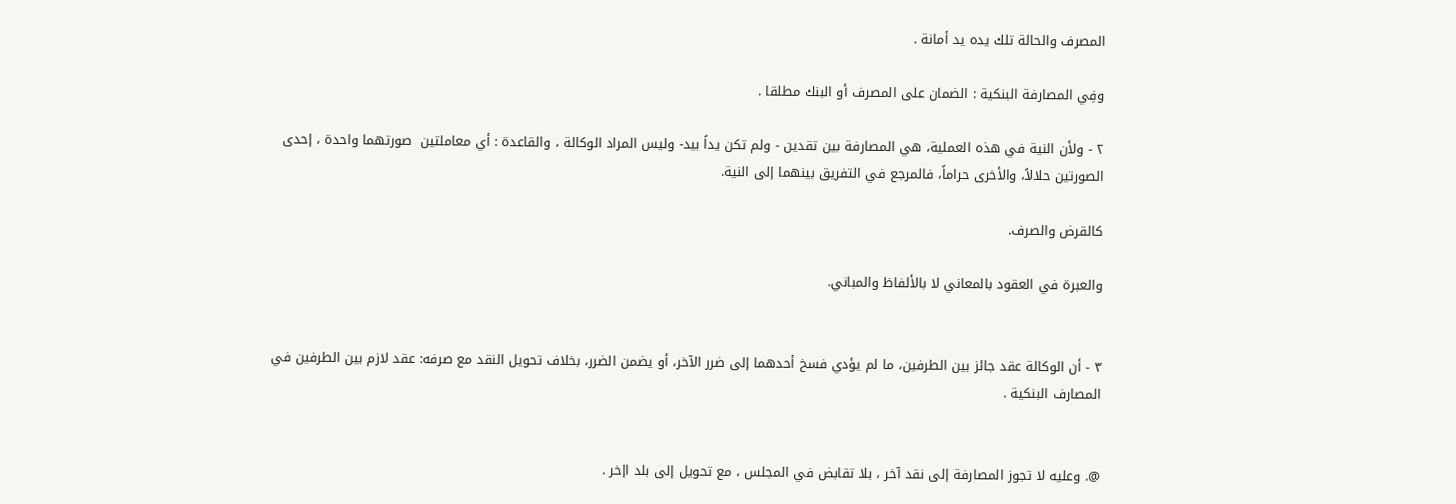المصرف والحالة تلك يده يد أمانة .

وفِي المصارفة البنكية : الضمان على المصرف أو البنك مطلقا .

٢ - ولأن النية في هذه العملية، هي المصارفة بين تقدين - ولم تكن يداً بيد- وليس المراد الوكالة ، والقاعدة : أي معاملتين  صورتهما واحدة ، إحدى الصورتين حلالاً، والأخرى حراماً، فالمرجع في التفريق بينهما إلى النية.

كالقرض والصرف.

والعبرة في العقود بالمعاني لا بالألفاظ والمباني.


٣ - أن الوكالة عقد جائز بين الطرفين، ما لم يؤدي فسخ أحدهما إلى ضرر الآخر، أو يضمن الضرر، بخلاف تحويل النقد مع صرفه: عقد لازم بين الطرفين في المصارف البنكية .


@. وعليه لا تجوز المصارفة إلى نقد آخر ، بلا تقابض في المجلس ، مع تحويل إلى بلد اإخر .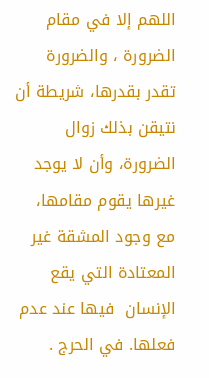اللهم إلا في مقام الضرورة ، والضرورة تقدر بقدرها، شريطة أن نتيقن بذلك زوال الضرورة، وأن لا يوجد  غيرها يقوم مقامها، مع وجود المشقة غير المعتادة التي يقع الإنسان  فيها عند عدم فعلها. في الحرج .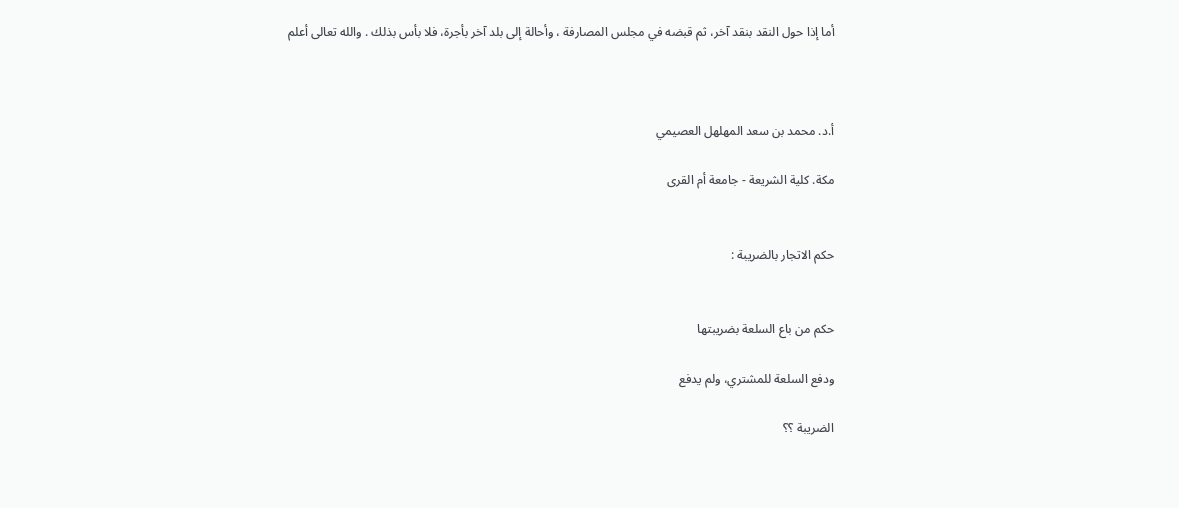أما إذا حول النقد بنقد آخر، ثم قبضه في مجلس المصارفة ، وأحالة إلى بلد آخر بأجرة، فلا بأس بذلك . والله تعالى أعلم



أ.د. محمد بن سعد المهلهل العصيمي

مكة. كلية الشريعة - جامعة أم القرى


حكم الاتجار بالضريبة :


حكم من باع السلعة بضريبتها

ودفع السلعة للمشتري، ولم يدفع

الضريبة ؟؟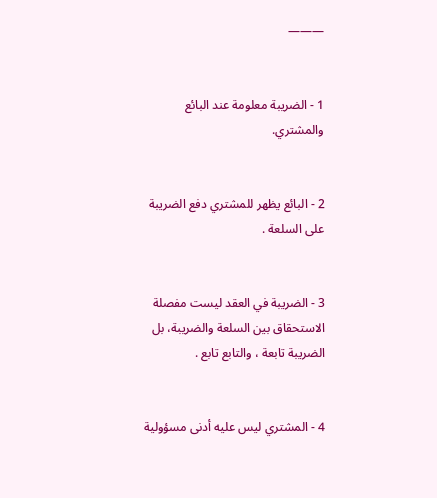———


1 - الضريبة معلومة عند البائع والمشتري.


2 - البائع يظهر للمشتري دفع الضريبة على السلعة .


3 - الضريبة في العقد ليست مفصلة الاستحقاق بين السلعة والضريبة، بل الضريبة تابعة ، والتابع تابع .


4 - المشتري ليس عليه أدنى مسؤولية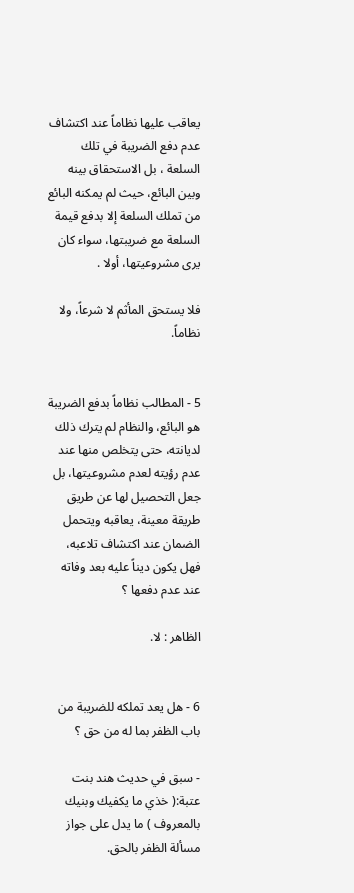يعاقب عليها نظاماً عند اكتشاف عدم دفع الضريبة في تلك السلعة ، بل الاستحقاق بينه وبين البائع، حيث لم يمكنه البائع من تملك السلعة إلا بدفع قيمة السلعة مع ضريبتها، سواء كان يرى مشروعيتها، أولا .

فلا يستحق المأثم لا شرعاً، ولا نظاماً.


5 - المطالب نظاماً بدفع الضريبة هو البائع، والنظام لم يترك ذلك لديانته، حتى يتخلص منها عند عدم رؤيته لعدم مشروعيتها، بل جعل التحصيل لها عن طريق طريقة معينة، يعاقبه ويتحمل الضمان عند اكتشاف تلاعبه، فهل يكون ديناً عليه بعد وفاته عند عدم دفعها ؟

الظاهر : لا.


6 - هل يعد تملكه للضريبة من باب الظفر بما له من حق ؟

- سبق في حديث هند بنت عتبة:( خذي ما يكفيك وبنيك بالمعروف ) ما يدل على جواز مسألة الظفر بالحق.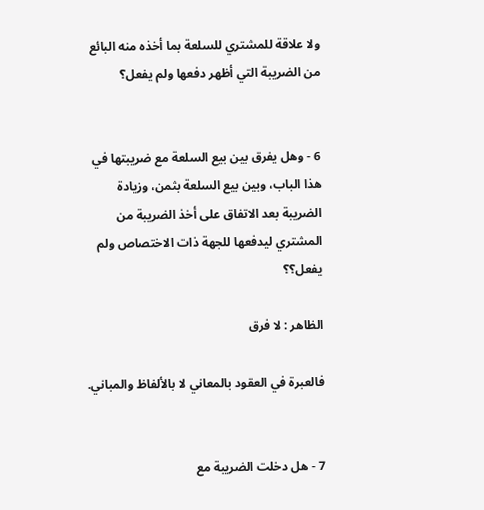ولا علاقة للمشتري للسلعة بما أخذه منه البائع من الضريبة التي أظهر دفعها ولم يفعل؟


6 - وهل يفرق بين بيع السلعة مع ضريبتها في هذا الباب، وبين بيع السلعة بثمن، وزيادة الضريبة بعد الاتفاق على أخذ الضريبة من المشتري ليدفعها للجهة ذات الاختصاص ولم يفعل؟؟

الظاهر : لا فرق

فالعبرة في العقود بالمعاني لا بالألفاظ والمباني.


7 - هل دخلت الضريبة مع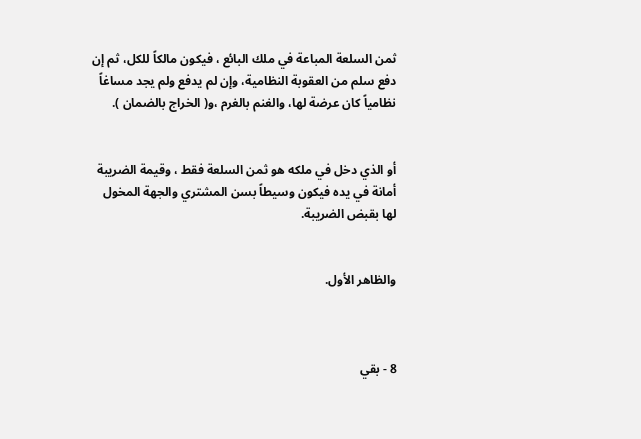ثمن السلعة المباعة في ملك البائع ، فيكون مالكاً للكل، ثم إن دفع سلم من العقوبة النظامية، وإن لم يدفع ولم يجد مساغاً نظامياً كان عرضة لها، والغنم بالغرم ،و( الخراج بالضمان ).


أو الذي دخل في ملكه هو ثمن السلعة فقط ، وقيمة الضريبة أمانة في يده فيكون وسيطاً بسن المشتري والجهة المخول لها بقبض الضريبة.


والظاهر الأول.



8 - بقي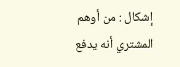إشكال : من أوهم المشتري أنه يدفع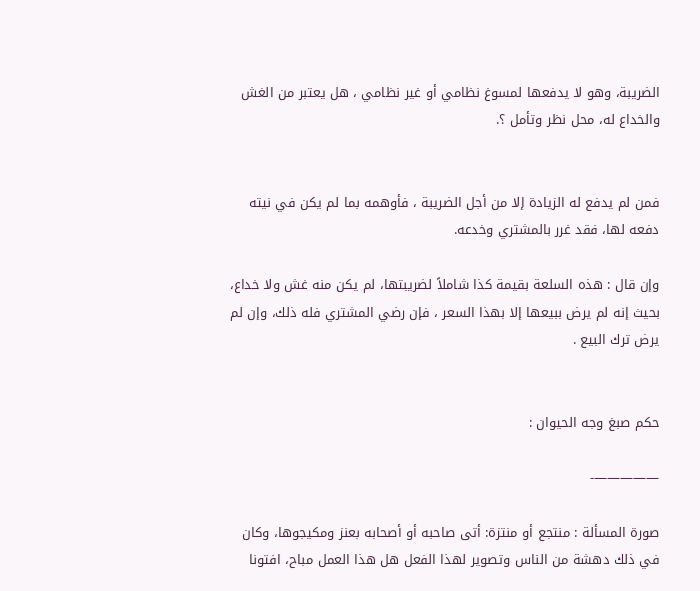الضريبة، وهو لا يدفعها لمسوغ نظامي أو غير نظامي ، هل يعتبر من الغش والخداع له، محل نظر وتأمل ؟.


فمن لم يدفع له الزيادة إلا من أجل الضريبة ، فأوهمه بما لم يكن في نيته دفعه لها، فقد غرر بالمشتري وخدعه.

وإن قال : هذه السلعة بقيمة كذا شاملاً لضريبتها، لم يكن منه غش ولا خداع، بحيث إنه لم يرض ببيعها إلا بهذا السعر ، فإن رضي المشتري فله ذلك، وإن لم يرض ترك البيع .


حكم صبغ وجه الحيوان :

—————-

صورة المسألة : منتجع أو منتزة: أتى صاحبه أو أصحابه بعنز ومكيجوها، وكان في ذلك دهشة من الناس وتصوير لهذا الفعل هل هذا العمل مباح، افتونا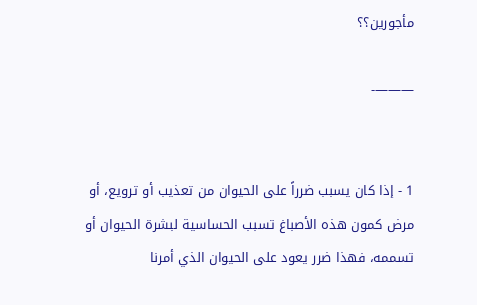مأجورين؟؟

———-


1 - إذا كان يسبب ضرراً على الحيوان من تعذيب أو ترويع، أو مرض كمون هذه الأصباغ تسبب الحساسية لبشرة الحيوان أو تسممه، فهذا ضرر يعود على الحيوان الذي أمرنا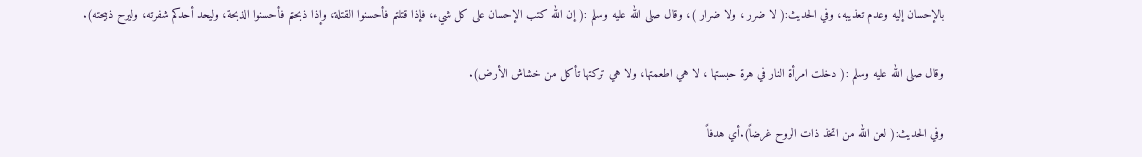بالإحسان إليه وعدم تعذيبه، وفي الحديث:( لا ضرر ، ولا ضرار )، وقال صلى الله عليه وسلم :( إن الله كتب الإحسان على كل شيء، فإذا قتلتم فأحسنوا القتلة، وإذا ذبحتم فأحسنوا الذبحة، وليحد أحدكم شفرته، وليرح ذبيحته).

وقال صلى الله عليه وسلم :( دخلت امرأة النار في هرة حبستها ، لا هي اطعمتها، ولا هي تركتها تأكل من خشاش الأرض).

وفي الحديث:( لعن الله من اتخذ ذات الروح غرضاً).أي هدفاً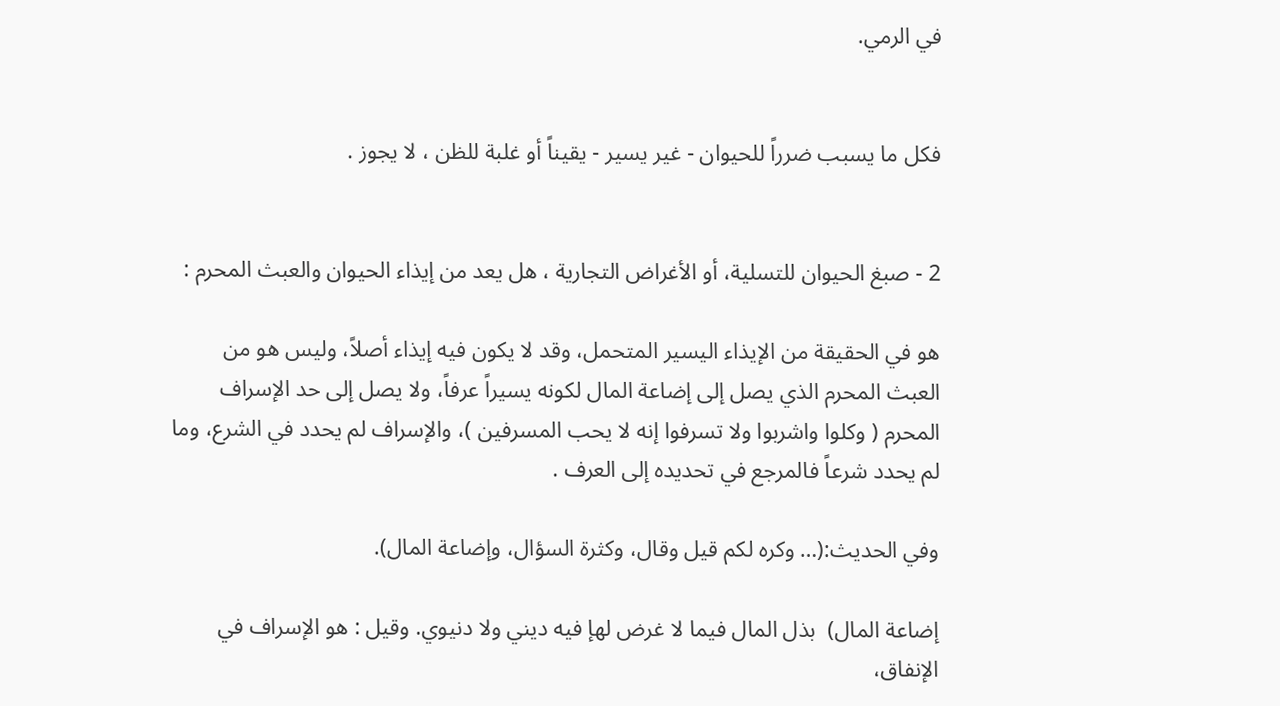في الرمي.


فكل ما يسبب ضرراً للحيوان - غير يسير - يقيناً أو غلبة للظن ، لا يجوز .


2 - صبغ الحيوان للتسلية، أو الأغراض التجارية ، هل يعد من إيذاء الحيوان والعبث المحرم :

هو في الحقيقة من الإيذاء اليسير المتحمل، وقد لا يكون فيه إيذاء أصلاً، وليس هو من العبث المحرم الذي يصل إلى إضاعة المال لكونه يسيراً عرفاً، ولا يصل إلى حد الإسراف المحرم ( وكلوا واشربوا ولا تسرفوا إنه لا يحب المسرفين )، والإسراف لم يحدد في الشرع، وما لم يحدد شرعاً فالمرجع في تحديده إلى العرف .

وفي الحديث:(… وكره لكم قيل وقال، وكثرة السؤال، وإضاعة المال).

إضاعة المال)  بذل المال فيما لا غرض لهإ فيه ديني ولا دنيوي. وقيل : هو الإسراف في الإنفاق،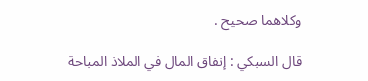وكلاهما صحيح .

قال السبكي : إنفاق المال في الملاذ المباحة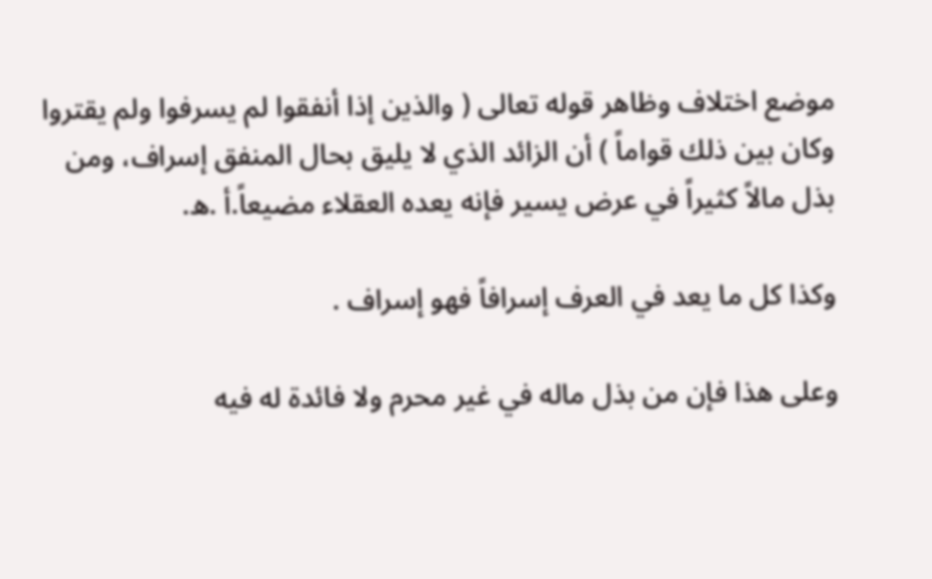موضع اختلاف وظاهر قوله تعالى ( والذين إذا أنفقوا لم يسرفوا ولم يقتروا وكان بين ذلك قواماً ) أن الزائد الذي لا يليق بحال المنفق إسراف، ومن بذل مالاً كثيراً في عرض يسير فإنه يعده العقلاء مضيعاً.أ .ه.

وكذا كل ما يعد في العرف إسرافاً فهو إسراف .

وعلى هذا فإن من بذل ماله في غير محرم ولا فائدة له فيه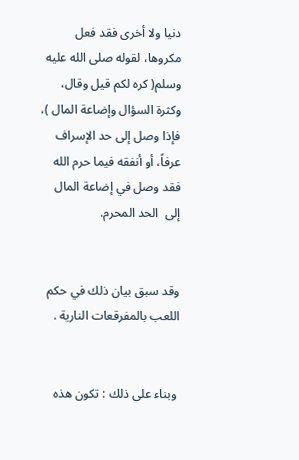دنيا ولا أخرى فقد فعل مكروها، لقوله صلى الله عليه وسلم( كره لكم قيل وقال، وكثرة السؤال وإضاعة المال )، فإذا وصل إلى حد الإسراف  عرفاً، أو أنفقه فيما حرم الله فقد وصل في إضاعة المال إلى  الحد المحرم.


وقد سبق بيان ذلك في حكم اللعب بالمفرقعات النارية .


 وبناء على ذلك : تكون هذه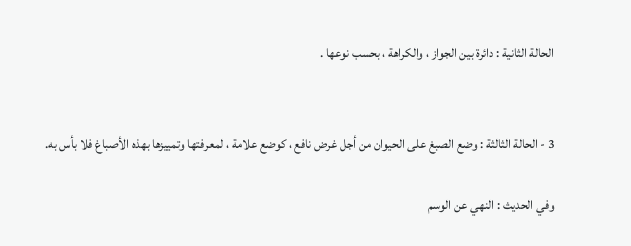الحالة الثانية : دائرة بين الجواز ، والكراهة ، بحسب نوعها .


3 - الحالة الثالثة : وضع الصبغ على الحيوان من أجل غرض نافع ، كوضع علامة ، لمعرفتها وتمييزها بهذه الأصباغ فلا بأس به.

وفي الحديث : النهي عن الوسم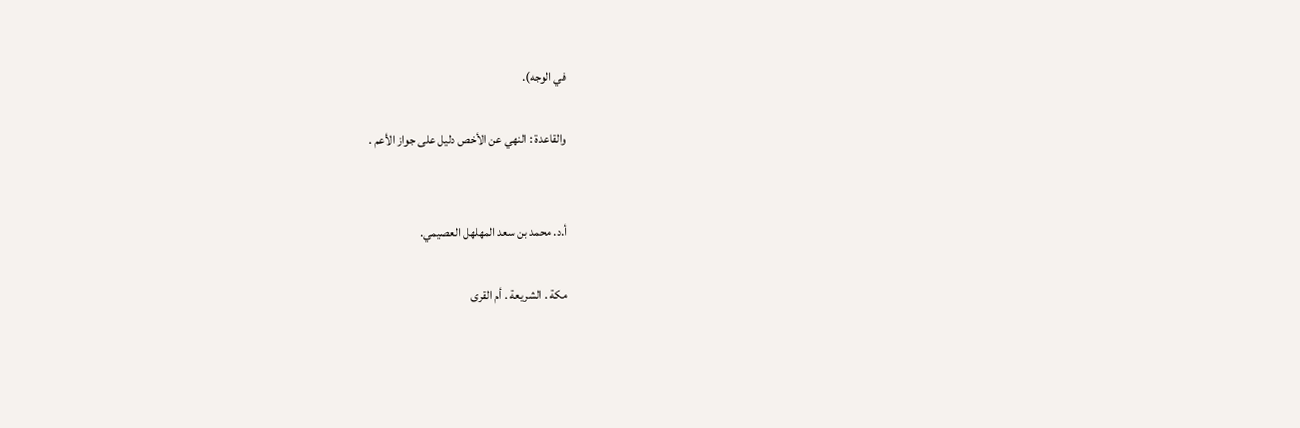في الوجه).

والقاعدة : النهي عن الأخص دليل على جواز الأعم .


أ.د. محمد بن سعد المهلهل العصيمي.

مكة . الشريعة . أم القرى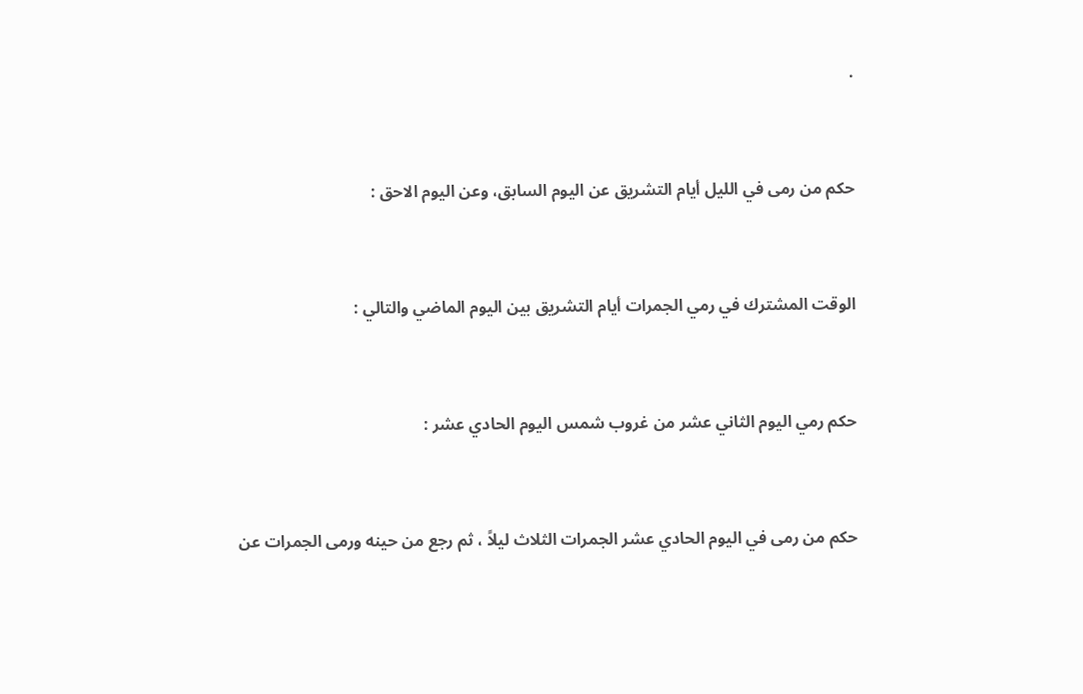.


حكم من رمى في الليل أيام التشريق عن اليوم السابق، وعن اليوم الاحق :


الوقت المشترك في رمي الجمرات أيام التشريق بين اليوم الماضي والتالي :


حكم رمي اليوم الثاني عشر من غروب شمس اليوم الحادي عشر :


حكم من رمى في اليوم الحادي عشر الجمرات الثلاث ليلاً ، ثم رجع من حينه ورمى الجمرات عن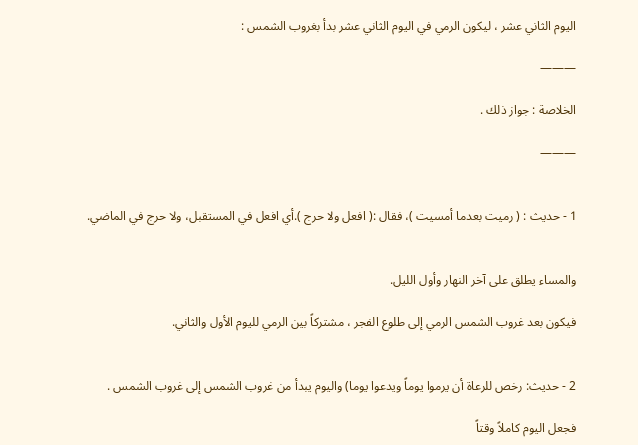اليوم الثاني عشر ، ليكون الرمي في اليوم الثاني عشر بدأ بغروب الشمس :

———

الخلاصة : جواز ذلك .

———


1 - حديث : ( رميت بعدما أمسيت )، فقال :( افعل ولا حرج ).أي افعل في المستقبل، ولا حرج في الماضي.


والمساء يطلق على آخر النهار وأول الليل.

فيكون بعد غروب الشمس الرمي إلى طلوع الفجر ، مشتركاً بين الرمي لليوم الأول والثاني.


2 - حديث: رخص للرعاة أن يرموا يوماً ويدعوا يوما) واليوم يبدأ من غروب الشمس إلى غروب الشمس .

فجعل اليوم كاملاً وقتاً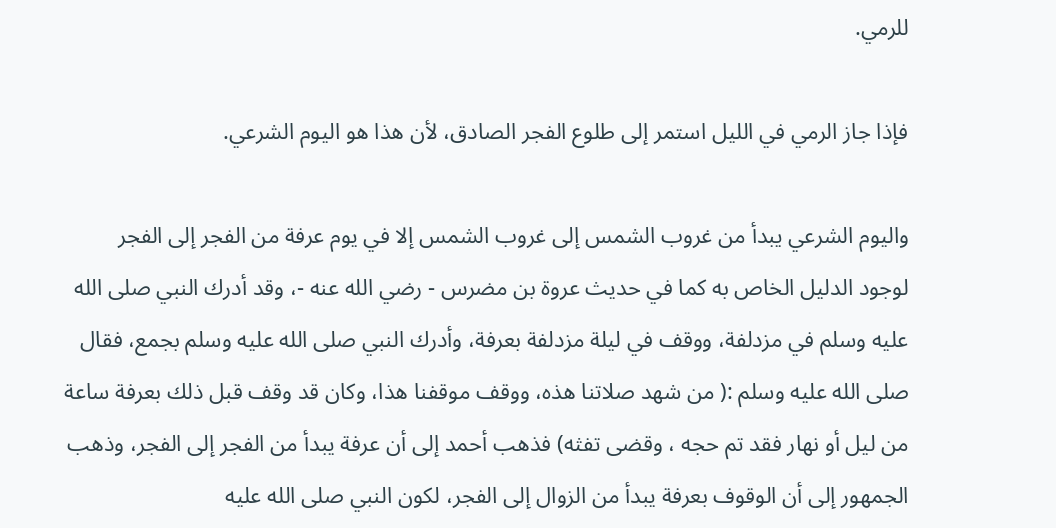للرمي.

فإذا جاز الرمي في الليل استمر إلى طلوع الفجر الصادق، لأن هذا هو اليوم الشرعي.

واليوم الشرعي يبدأ من غروب الشمس إلى غروب الشمس إلا في يوم عرفة من الفجر إلى الفجر لوجود الدليل الخاص به كما في حديث عروة بن مضرس - رضي الله عنه -، وقد أدرك النبي صلى الله عليه وسلم في مزدلفة، ووقف في ليلة مزدلفة بعرفة، وأدرك النبي صلى الله عليه وسلم بجمع، فقال صلى الله عليه وسلم :( من شهد صلاتنا هذه، ووقف موقفنا هذا، وكان قد وقف قبل ذلك بعرفة ساعة من ليل أو نهار فقد تم حجه ، وقضى تفثه) فذهب أحمد إلى أن عرفة يبدأ من الفجر إلى الفجر، وذهب الجمهور إلى أن الوقوف بعرفة يبدأ من الزوال إلى الفجر، لكون النبي صلى الله عليه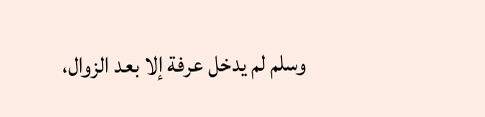وسلم لم يدخل عرفة إلا بعد الزوال،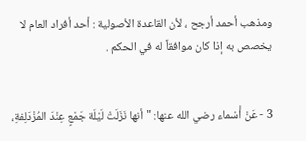ومذهب أحمد أرجح ، لأن القاعدة الأصولية : أحد أفراد العام لا يخصص به إذا كان موافقاً له في الحكم .


3 - عَنْ أْسْماء رضي الله عنها: "أنها نَزَلَتْ لَيْلَة جَمْعٍ عِنْدَ المُزْدَلِفةِ،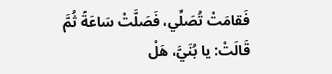فَقامَتْ تُصَلِّي، فَصَلَّتْ سَاعَةً ثُمَّ قَالَتْ: يا بُنَيَّ، هَلْ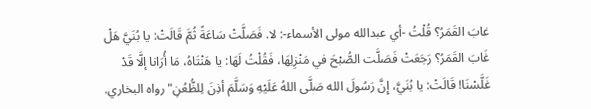غابَ القَمَرُ؟ قُلْتُ -أي عبدالله مولى الأسماء-: لا. فَصَلَّتْ سَاعَةً ثُمَّ قَالَتْ: يا بُنَيَّ هَلْ غَابَ القَمَرُ؟ رَجَعَتْ فَصَلَّت الصُّبْحَ في مَنْزِلِهَا، فَقُلْتُ لَهَا: يا هَنْتَاهُ، مَا أُرَانا إلَّا قَدْ غَلَّسْنَا! قَالَتْ: يا بُنَيَّ، إِنَّ رَسُولَ الله صَلَّى اللهُ عَلَيْهِ وَسَلَّمَ أذِنَ لِلظُّعُنِ" رواه البخاري.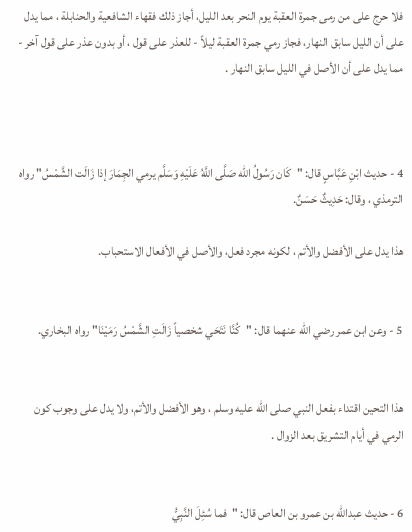فلا حرج على من رمى جمرة العقبة يوم النحر بعد الليل، أجاز ذلك فقهاء الشافعية والحنابلة ، مما يدل على أن الليل سابق النهار، فجاز رمي جمرة العقبة ليلاً - للعذر على قول ، أو بدون عذر على قول آخر - مما يدل على أن الأصل في الليل سابق النهار .



4 - حديث ابْنِ عَبَّاسٍ قال: "كَان رَسُولُ الله صَلَّى اللَّهُ عَلَيْهِ وَسَلَّم يرمي الجِمَارَ إذا زَالَت الشَّمْسُ" رواه الترمذي ، وقال: حَدِيثٌ حَسَنٌ.

هذا يدل على الأفضل والأتم ، لكونه مجرد فعل، والأصل في الأفعال الاستحباب.


5 - وعن ابن عمر رضي الله عنهما قال: "كُنَّا نَتَحَي شخصياً زَالَتِ الشَّمْسُ رَمَيْنَا" رواه البخاري.


هذا التحين اقتداء بفعل النبي صلى الله عليه وسلم ، وهو الأفضل والأتم، ولا يدل على وجوب كون الرمي في أيام التشريق بعد الزوال .


6 - حديث عبدالله بن عمرو بن العاص قال: "فما سُئِلَ النَّبِيُّ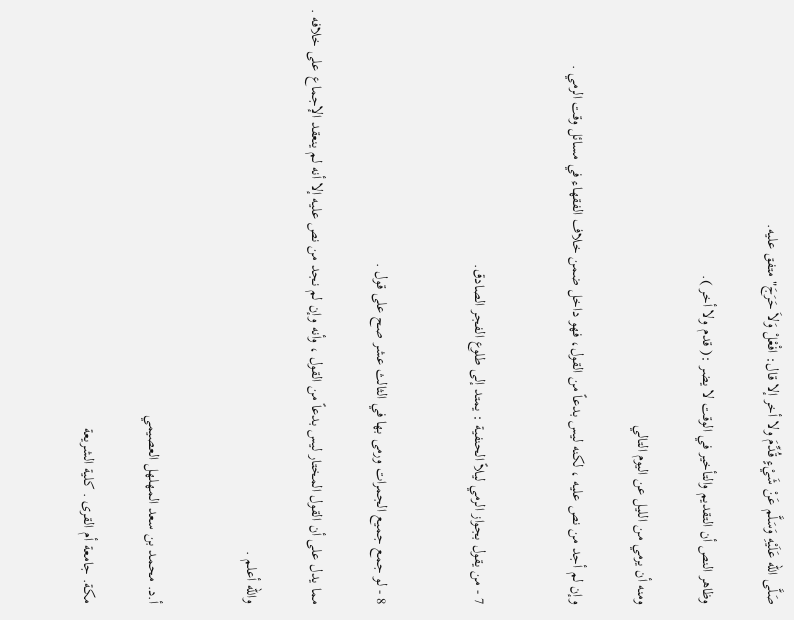صَلَّى الله عَلَيْهِ وَسَلَّم عَنْ شَيْءٍ قُدِّمَ ولا أخر إلا قال: افْعْلْ وَلاَ حَرَجَ" متفق عليه.

وظاهر النص أن التقديم والتأخير في الوقت لا يضر :( قدم ولا أخر ).

ومنه أن يرمي من الليل عن اليوم التالي

وإن لم أجد من نص عليه ، لكنه ليس بدعاً من القول، فهو داخل ضمن خلاف الفقهاء في مسائل وقت الرمي .


7 - من يقول بجواز الرمي ليلاً الحنفية : يمتد إلى طلوع الفجر الصادق.


8 - لو جمع جميع الجمرات ورمى بها في الثالث عشر صح على قول .

مما يدل على أن القول المختار ليس بدعاً من القول ، وأنه وإن لم نجد من نص عليه إلا أنه لم ينعقد الإجماع على خلافه .

والله أعلم .


أ.د. محمد بن سعد المهلهل العصيمي

مكة. جامعة أم القرى . كلية الشريعة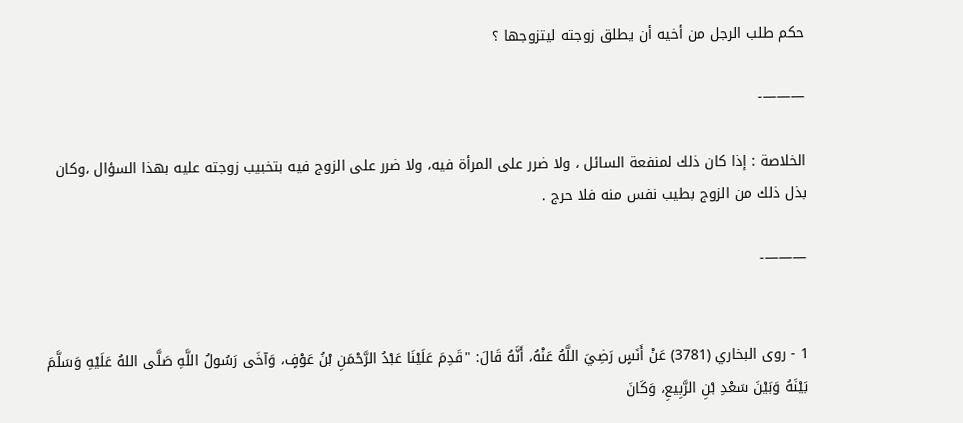حكم طلب الرجل من أخيه أن يطلق زوجته ليتزوجها ؟

———-

الخلاصة : إذا كان ذلك لمنفعة السائل ، ولا ضرر على المرأة فيه، ولا ضرر على الزوج فيه بتخبيب زوجته عليه بهذا السؤال ،وكان بذل ذلك من الزوج بطيب نفس منه فلا حرج .

———-


1 - روى البخاري (3781) عَنْ أَنَسٍ رَضِيَ اللَّهُ عَنْهُ، أَنَّهُ قَالَ: "قَدِمَ عَلَيْنَا عَبْدُ الرَّحْمَنِ بْنُ عَوْفٍ، وَآخَى رَسُولُ اللَّهِ صَلَّى اللهُ عَلَيْهِ وَسَلَّمَ بَيْنَهُ وَبَيْنَ سَعْدِ بْنِ الرَّبِيعِ، وَكَانَ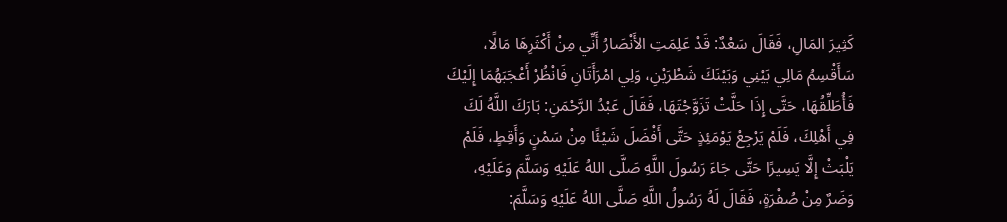كَثِيرَ المَالِ، فَقَالَ سَعْدٌ: قَدْ عَلِمَتِ الأَنْصَارُ أَنِّي مِنْ أَكْثَرِهَا مَالًا، سَأَقْسِمُ مَالِي بَيْنِي وَبَيْنَكَ شَطْرَيْنِ، وَلِي امْرَأَتَانِ فَانْظُرْ أَعْجَبَهُمَا إِلَيْكَ فَأُطَلِّقُهَا، حَتَّى إِذَا حَلَّتْ تَزَوَّجْتَهَا، فَقَالَ عَبْدُ الرَّحْمَنِ: بَارَكَ اللَّهُ لَكَ فِي أَهْلِكَ، فَلَمْ يَرْجِعْ يَوْمَئِذٍ حَتَّى أَفْضَلَ شَيْئًا مِنْ سَمْنٍ وَأَقِطٍ، فَلَمْ يَلْبَثْ إِلَّا يَسِيرًا حَتَّى جَاءَ رَسُولَ اللَّهِ صَلَّى اللهُ عَلَيْهِ وَسَلَّمَ وَعَلَيْهِ، وَضَرٌ مِنْ صُفْرَةٍ، فَقَالَ لَهُ رَسُولُ اللَّهِ صَلَّى اللهُ عَلَيْهِ وَسَلَّمَ: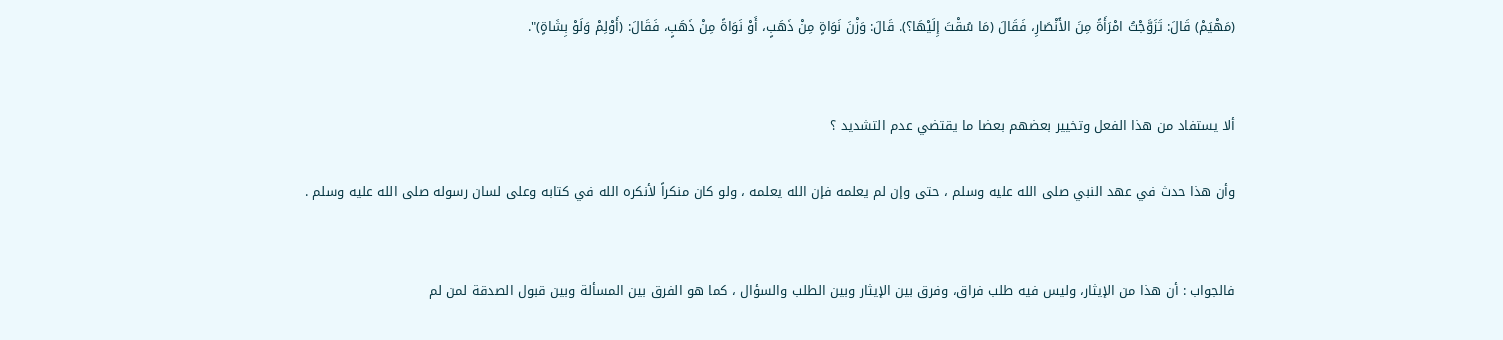(مَهْيَمْ) قَالَ: تَزَوَّجْتُ امْرَأَةً مِنَ الأَنْصَارِ، فَقَالَ (مَا سُقْتَ إِلَيْهَا؟). قَالَ: وَزْنَ نَوَاةٍ مِنْ ذَهَبٍ، أَوْ نَوَاةً مِنْ ذَهَبٍ، فَقَالَ: (أَوْلِمْ وَلَوْ بِشَاةٍ)".


ألا يستفاد من هذا الفعل وتخيير بعضهم بعضا ما يقتضي عدم التشديد ؟

وأن هذا حدث في عهد النبي صلى الله عليه وسلم ، حتى وإن لم يعلمه فإن الله يعلمه ، ولو كان منكراً لأنكره الله في كتابه وعلى لسان رسوله صلى الله عليه وسلم .


فالجواب : أن هذا من الإيثار، وليس فيه طلب فراق، وفرق بين الإيثار وبين الطلب والسؤال ، كما هو الفرق بين المسألة وبين قبول الصدقة لمن لم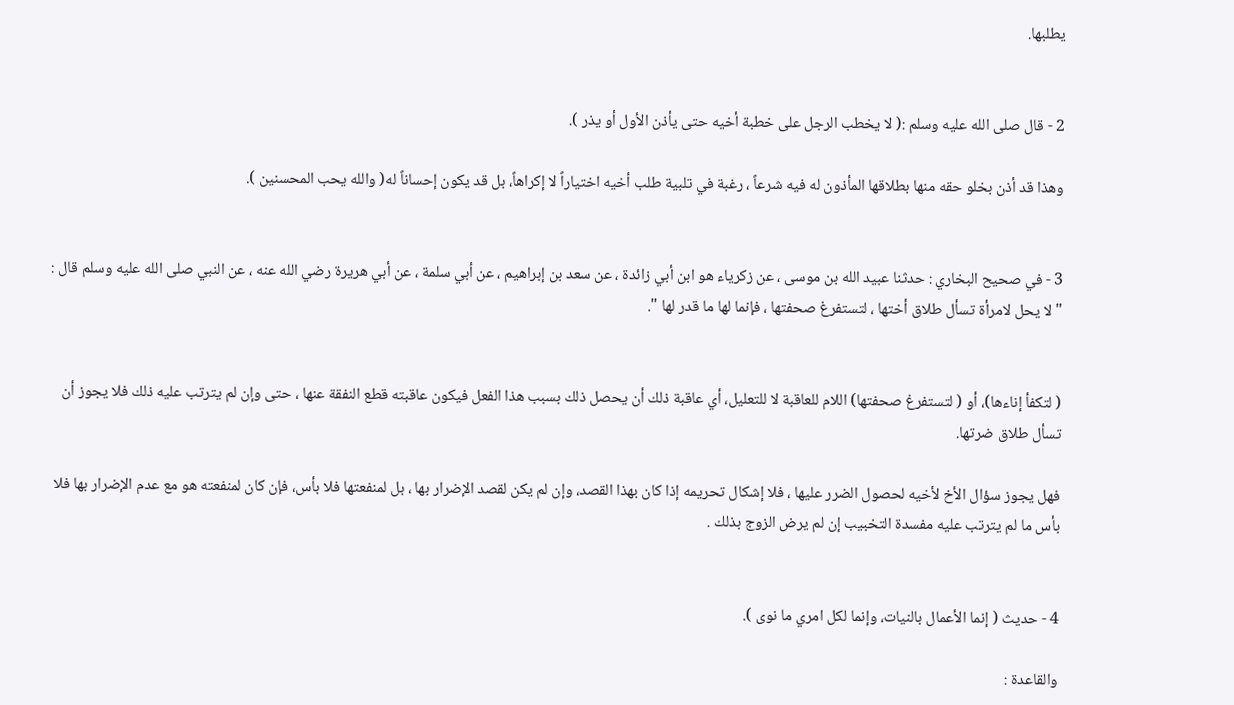يطلبها.


2 - قال صلى الله عليه وسلم :( لا يخطب الرجل على خطبة أخيه حتى يأذن الأول أو يذر ).

وهذا قد أذن بخلو حقه منها بطلاقها المأذون له فيه شرعاً ، رغبة في تلبية طلب أخيه اختياراً لا إكراهاً، بل قد يكون إحساناً له( والله يحب المحسنين ).


3 - في صحيح البخاري : حدثنا عبيد الله بن موسى ، عن زكرياء هو ابن أبي زائدة ، عن سعد بن إبراهيم ، عن أبي سلمة ، عن أبي هريرة رضي الله عنه ، عن النبي صلى الله عليه وسلم قال : " لا يحل لامرأة تسأل طلاق أختها ، لتستفرغ صحفتها ، فإنما لها ما قدر لها ".


( لتكفأ إناءها)، أو ( لتستفرغ صحفتها) اللام للعاقبة لا للتعليل، أي عاقبة ذلك أن يحصل ذلك بسبب هذا الفعل فيكون عاقبته قطع النفقة عنها ، حتى وإن لم يترتب عليه ذلك فلا يجوز أن تسأل طلاق ضرتها.

فهل يجوز سؤال الأخ لأخيه لحصول الضرر عليها ، فلا إشكال تحريمه إذا كان بهذا القصد، وإن لم يكن لقصد الإضرار بها ، بل لمنفعتها فلا بأس، فإن كان لمنفعته هو مع عدم الإضرار بها فلا بأس ما لم يترتب عليه مفسدة التخبيب إن لم يرض الزوج بذلك .


4 - حديث ( إنما الأعمال بالنيات، وإنما لكل امري ما نوى ).

والقاعدة :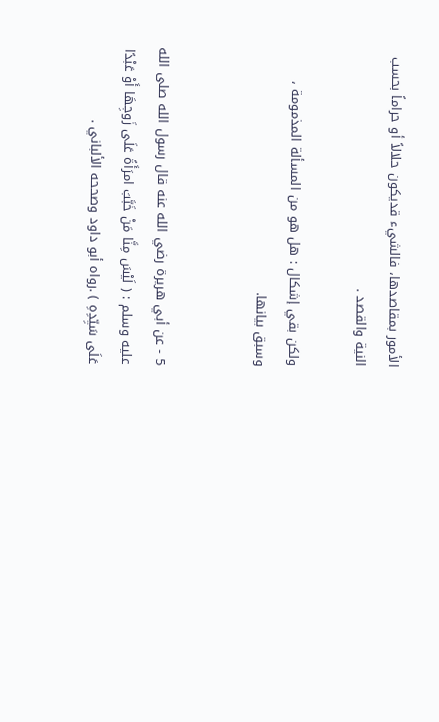الأمور بمقاصدها، فالشيء قديكون حلالاً أو حراماً بحسب النية والقصد .

ولكن بقي إشكال : هل هو من المسألة المذمومة ، وسبق بيانها.


5 - عن أبي هريرة رضي الله عنه قال رسول الله صلى الله عليه وسلم : ( لَيْسَ مِنَّا مَنْ خَبَّبَ امرَأَةً عَلَى زَوجِهَا أَوْ عَبْدًا عَلَى سَيِّدِهِ ) .رواه أبو داود وصححه الألباني .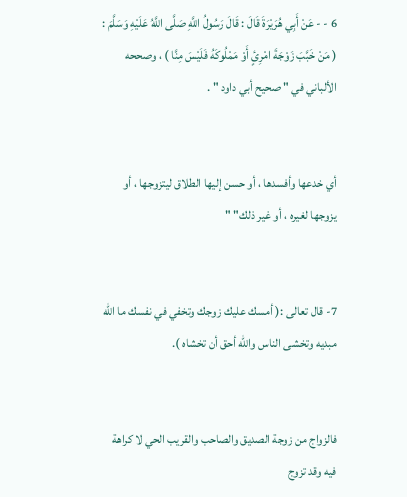6 - - عَنْ أَبِي هُرَيْرَةَ قَالَ : قَالَ رَسُولُ اللَّهِ صَلَّى اللَّهُ عَلَيْهِ وَسَلَّمَ : ( مَنْ خَبَّبَ زَوْجَةَ امْرِئٍ أَوْ مَمْلُوكَهُ فَلَيْسَ مِنَّا ) ، وصححه الألباني في " صحيح أبي داود " .


أي خدعها وأفسدها ، أو حسن إليها الطلاق ليتزوجها ، أو يزوجها لغيره ، أو غير ذلك" "


7- قال تعالى :( أمسك عليك زوجك وتخفي في نفسك ما الله مبديه وتخشى الناس والله أحق أن تخشاه ).


فالزواج من زوجة الصديق والصاحب والقريب الحي لا كراهة فيه وقد تزوج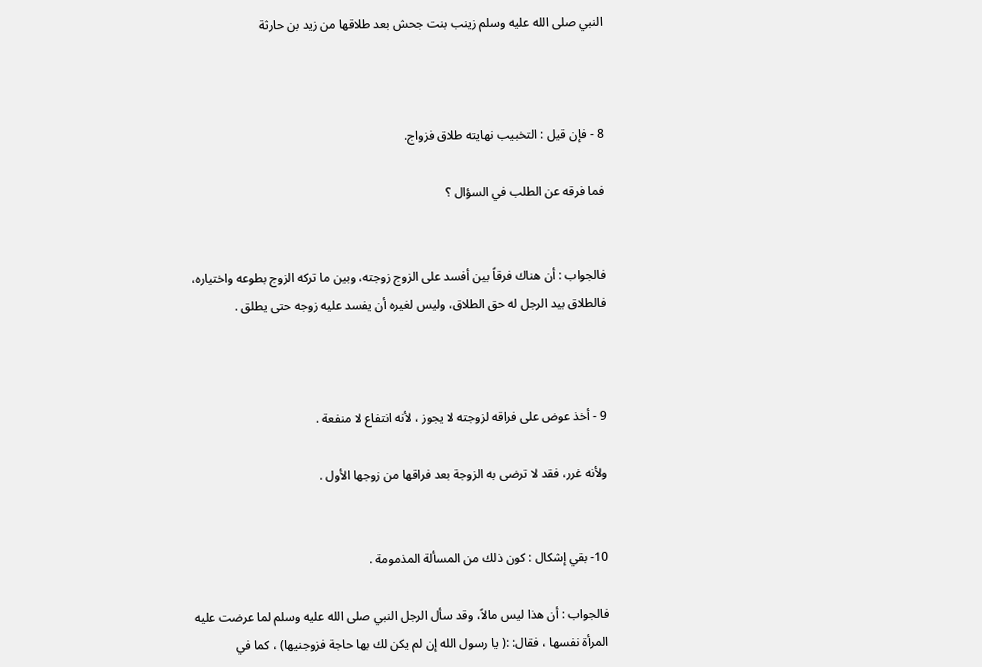النبي صلى الله عليه وسلم زينب بنت جحش بعد طلاقها من زيد بن حارثة



8 - فإن قيل : التخبيب نهايته طلاق فزواج.

فما فرقه عن الطلب في السؤال ؟


فالجواب : أن هناك فرقاً بين أفسد على الزوج زوجته، وبين ما تركه الزوج بطوعه واختياره، فالطلاق بيد الرجل له حق الطلاق، وليس لغيره أن يفسد عليه زوجه حتى يطلق .



9 - أخذ عوض على فراقه لزوجته لا يجوز ، لأنه انتفاع لا منفعة .

ولأنه غرر، فقد لا ترضى به الزوجة بعد فراقها من زوجها الأول .


10- بقي إشكال : كون ذلك من المسألة المذمومة .

فالجواب : أن هذا ليس مالاً، وقد سأل الرجل النبي صلى الله عليه وسلم لما عرضت عليه المرأة نفسها ، فقال: :( يا رسول الله إن لم يكن لك بها حاجة فزوجنيها) ، كما في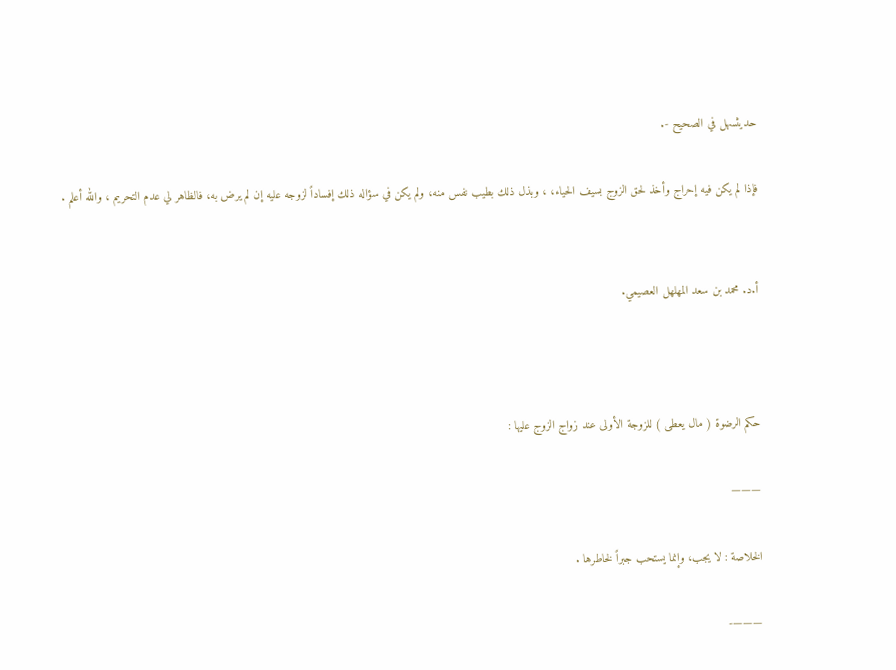حديثسهل في الصحيح -.

فإذا لم يكن فيه إحراج وأخذ لحق الزوج بسيف الحياء، ، وبذل ذلك بطيب نفس منه، ولم يكن في سؤاله ذلك إفساداً لزوجه عليه إن لم يرض به، فالظاهر لي عدم التحريم ، والله أعلم .


أ.د. محمد بن سعد المهلهل العصيمي.



حكم الرضوة ( مال يعطى ) للزوجة الأولى عند زواج الزوج عليها :

———

الخلاصة : لا يجب، وإنما يستحب جبراً لخاطرها .

———-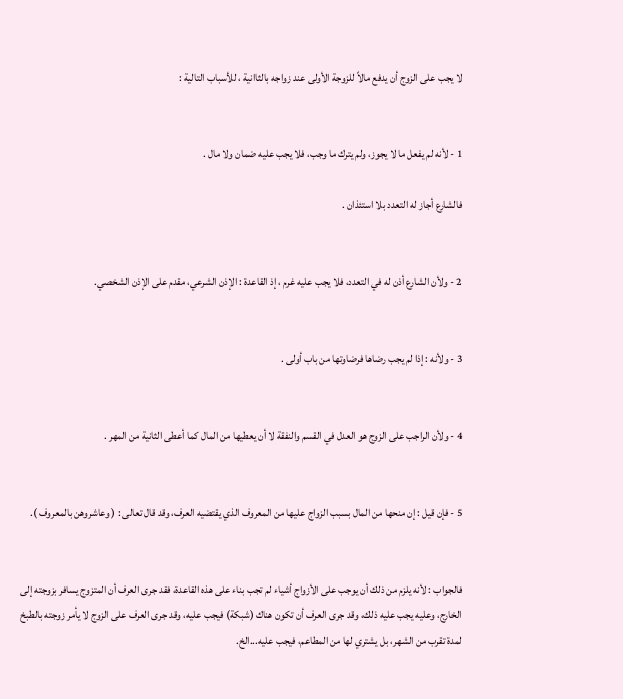لا يجب على الزوج أن يدفع مالاً للزوجة الأولى عند زواجه بالثاانية ، للأسباب التالية :


1 - لأنه لم يفعل ما لا يجوز، ولم يترك ما وجب، فلا يجب عليه ضمان ولا مال .

فالشارع أجاز له التعدد بلا استئذان .


2 - ولأن الشارع أذن له في التعدد، فلا يجب عليه غرم ، إذ القاعدة : الإذن الشرعي، مقدم على الإذن الشخصي.


3 - ولأنه : إذا لم يجب رضاها فرضاوتها من باب أولى .


4 - ولأن الراجب على الزوج هو العدل في القسم والنفقة لا أن يعطيها من المال كما أعطى الثانية من المهر .


5 - فإن قيل : إن منحها من المال بسبب الزواج عليها من المعروف الذي يقتضيه العرف، وقد قال تعالى : ( وعاشروهن بالمعروف ).


فالجواب : لأنه يلزم من ذلك أن يوجب على الأزواج أشياء لم تجب بناء على هذه القاعدة، فقد جرى العرف أن المتزوج يسافر بزوجته إلى الخارج، وعليه يجب عليه ذلك، وقد جرى العرف أن تكون هناك (شبكة) فيجب عليه، وقد جرى العرف على الزوج لا يأمر زوجته بالطبخ لمدة تقرب من الشهر، بل يشتري لها من المطاعم، فيجب عليه...الخ.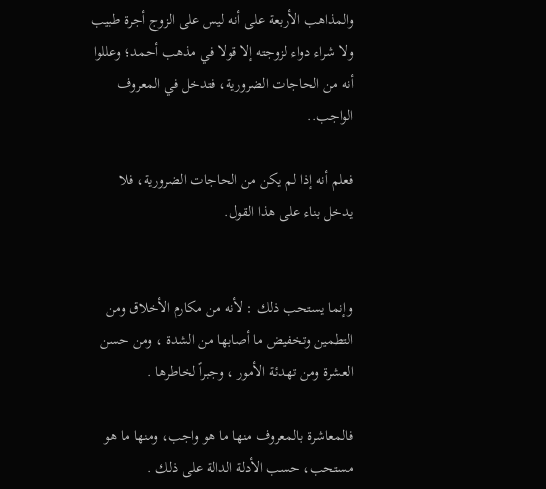والمذاهب الأربعة على أنه ليس على الزوج أجرة طبيب ولا شراء دواء لزوجته إلا قولا في مذهب أحمد؛ وعللوا أنه من الحاجات الضرورية، فتدخل في المعروف الواجب..

فعلم أنه إذا لم يكن من الحاجات الضرورية، فلا يدخل بناء على هذا القول.


وإنما يستحب ذلك : لأنه من مكارم الأخلاق ومن التطمين وتخفيض ما أصابها من الشدة ، ومن حسن العشرة ومن تهدئة الأمور ، وجبراً لخاطرها .

فالمعاشرة بالمعروف منها ما هو واجب، ومنها ما هو مستحب، حسب الأدلة الدالة على ذلك .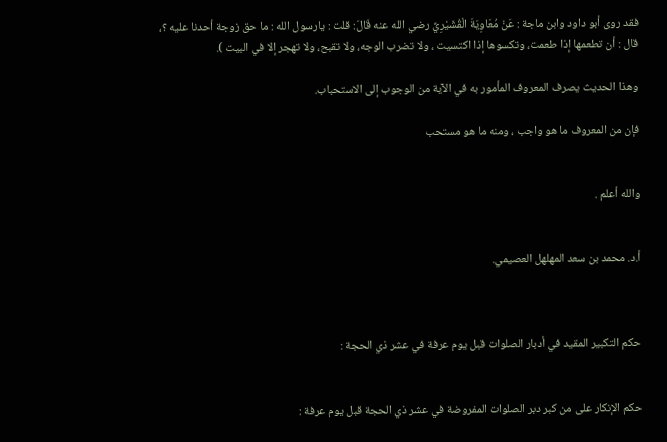فقد روى أبو داود وابن ماجة : عَنْ مُعَاوِيَةَ الْقُشَيْرِيِّ رضي الله عنه قَالَ: قلت : يارسول الله : ما حق زوجة أحدنا عليه ؟، قال : أن تطعمها إذا طعمت، وتكسوها إذا اكتسيت ، ولا تضرب الوجه، ولا تقبح، ولا تهجر إلا في البيت ).

وهذا الحديث يصرف المعروف المأمور به في الآية من الوجوب إلى الاستحباب.

فإن من المعروف ما هو واجب ، ومنه ما هو مستحب


والله أعلم .


أ.د. محمد بن سعد المهلهل العصيمي.



حكم التكبير المقيد في أدبار الصلوات قبل يوم عرفة في عشر ذي الحجة :


حكم الإنكار على من كبر دبر الصلوات المفروضة في عشر ذي الحجة قبل يوم عرفة :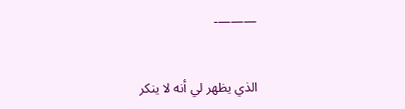———-


الذي يظهر لي أنه لا ينكر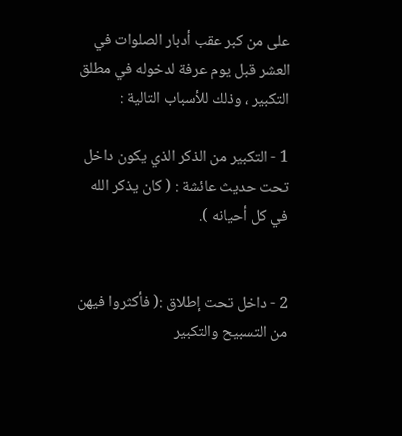على من كبر عقب أدبار الصلوات في العشر قبل يوم عرفة لدخوله في مطلق التكبير ، وذلك للأسباب التالية :

1 - التكبير من الذكر الذي يكون داخل تحت حديث عائشة : ( كان يذكر الله في كل أحيانه ).


2 - داخل تحت إطلاق :( فأكثروا فيهن من التسبيح والتكبير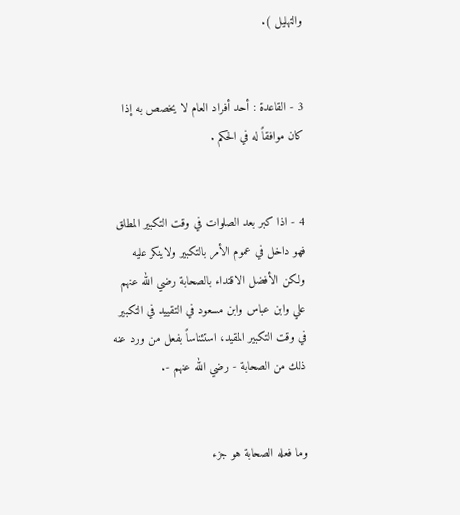والتهليل ).


3 - القاعدة : أحد أفراد العام لا يخصص به إذا كان موافقاً له في الحكم .


4 - اذا كبر بعد الصلوات في وقت التكبير المطلق فهو داخل في عموم الأمر بالتكبير ولاينكر عليه ولكن الأفضل الاقتداء بالصحابة رضي الله عنهم علي وابن عباس وابن مسعود في التقييد في التكبير في وقت التكبير المقيد، استئناساً بفعل من ورد عنه ذلك من الصحابة - رضي الله عنهم -.


وما فعله الصحابة هو جزء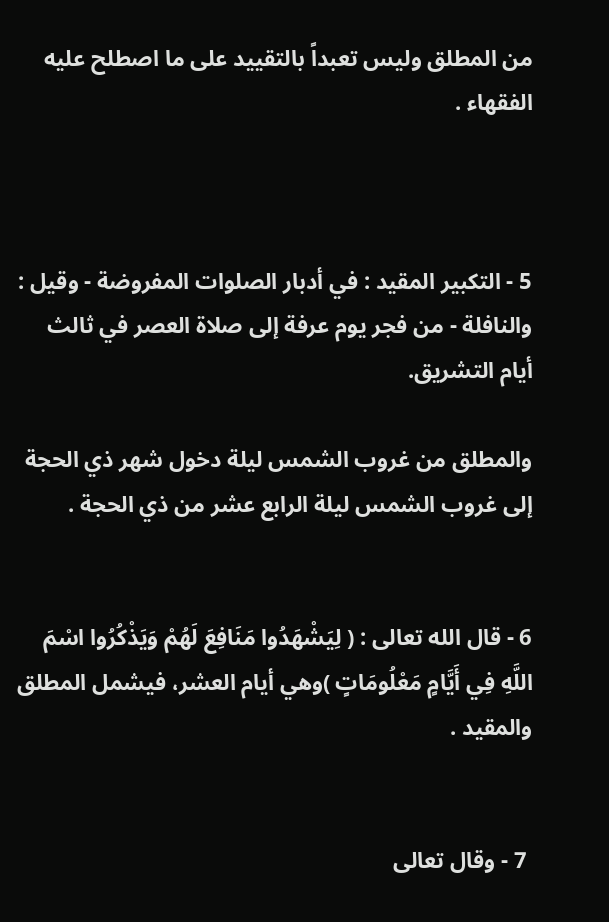من المطلق وليس تعبداً بالتقييد على ما اصطلح عليه الفقهاء .



5 - التكبير المقيد : في أدبار الصلوات المفروضة - وقيل : والنافلة - من فجر يوم عرفة إلى صلاة العصر في ثالث أيام التشريق.

والمطلق من غروب الشمس ليلة دخول شهر ذي الحجة إلى غروب الشمس ليلة الرابع عشر من ذي الحجة .


6 - قال الله تعالى : ( لِيَشْهَدُوا مَنَافِعَ لَهُمْ وَيَذْكُرُوا اسْمَ اللَّهِ فِي أَيَّامٍ مَعْلُومَاتٍ )وهي أيام العشر، فيشمل المطلق والمقيد .


 7 - وقال تعالى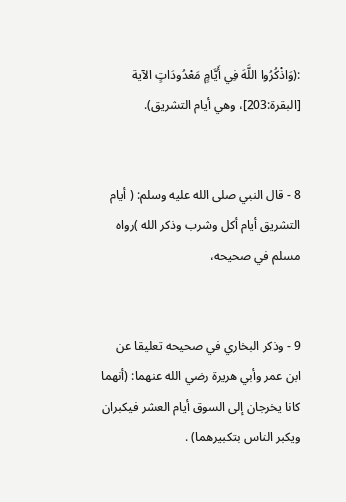:(وَاذْكُرُوا اللَّهَ فِي أَيَّامٍ مَعْدُودَاتٍ الآية [البقرة:203]، وهي أيام التشريق).


8 - قال النبي صلى الله عليه وسلم: ( أيام التشريق أيام أكل وشرب وذكر الله )رواه مسلم في صحيحه،


9 - وذكر البخاري في صحيحه تعليقا عن ابن عمر وأبي هريرة رضي الله عنهما: (أنهما كانا يخرجان إلى السوق أيام العشر فيكبران ويكبر الناس بتكبيرهما) .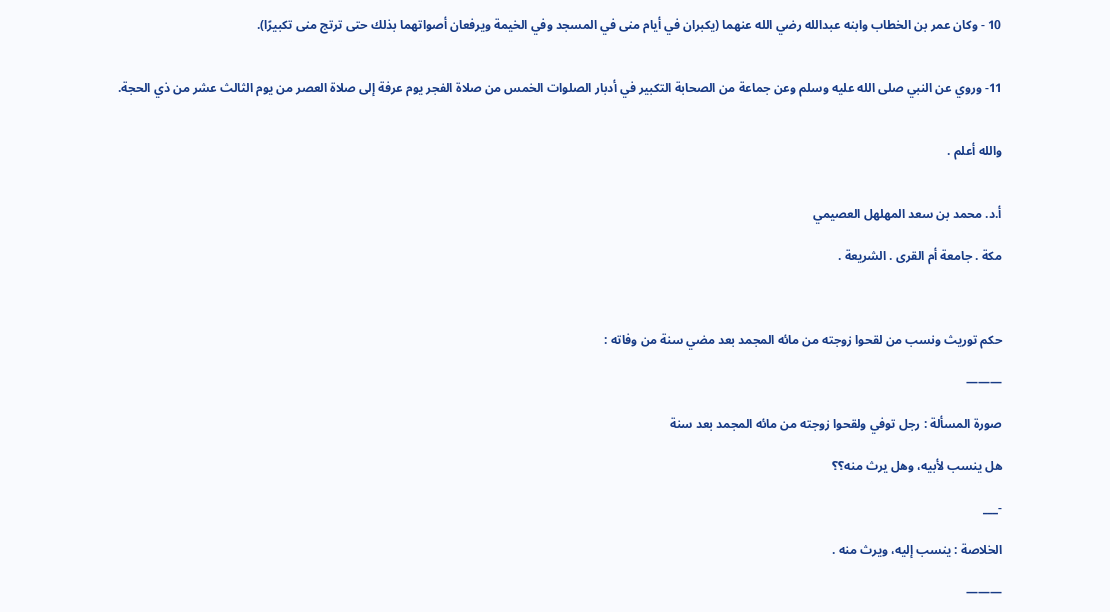10 - وكان عمر بن الخطاب وابنه عبدالله رضي الله عنهما (يكبران في أيام منى في المسجد وفي الخيمة ويرفعان أصواتهما بذلك حتى ترتج منى تكبيرًا).


11- وروي عن النبي صلى الله عليه وسلم وعن جماعة من الصحابة التكبير في أدبار الصلوات الخمس من صلاة الفجر يوم عرفة إلى صلاة العصر من يوم الثالث عشر من ذي الحجة.


والله أعلم .


أ.د. محمد بن سعد المهلهل العصيمي

مكة . جامعة أم القرى . الشريعة .



حكم توريث ونسب من لقحوا زوجته من مائه المجمد بعد مضي سنة من وفاته :

———

صورة المسألة : رجل توفي ولقحوا زوجته من مائه المجمد بعد سنة

هل ينسب لأبيه، وهل يرث منه؟؟

-___

الخلاصة : ينسب إليه، ويرث منه .

———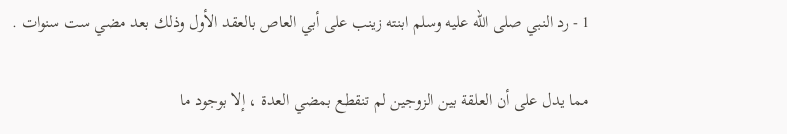1 - رد النبي صلى الله عليه وسلم ابنته زينب على أبي العاص بالعقد الأول وذلك بعد مضي ست سنوات .

مما يدل على أن العلقة بين الزوجين لم تنقطع بمضي العدة ، إلا بوجود ما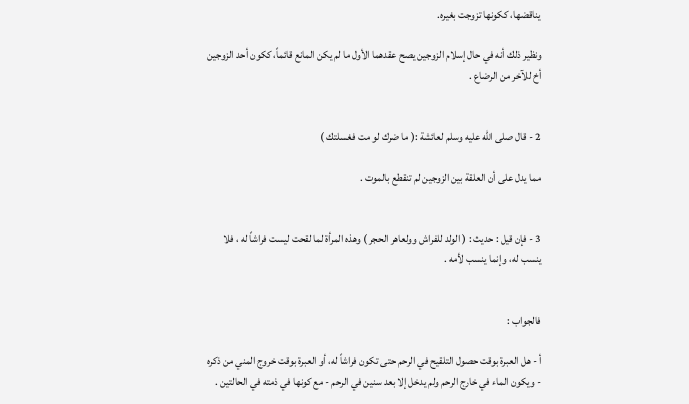يناقضها، ككونها تزوجت بغيره.

ونظير ذلك أنه في حال إسلام الزوجين يصح عقدهما الأول ما لم يكن المانع قائماً، ككون أحد الزوجين أخ للآخر من الرضاع .


2 - قال صلى الله عليه وسلم لعائشة :( ما ضرك لو مت فغسلتك )

مما يدل على أن العلقة بين الزوجين لم تنقطع بالموت .


3 - فإن قيل : حديث : ( الولد للفراش وولعاهر الحجر ) وهذه المرأة لما لقحت ليست فراشاً له ، فلا ينسب له، وإنما ينسب لأمه .


فالجواب :

أ - هل العبرة بوقت حصول التلقيح في الرحم حتى تكون فراشاً له، أو العبرة بوقت خروج المني من ذكره - ويكون الماء في خارج الرحم ولم يدخل إلا بعد سنين في الرحم - مع كونها في ذمته في الحالتين .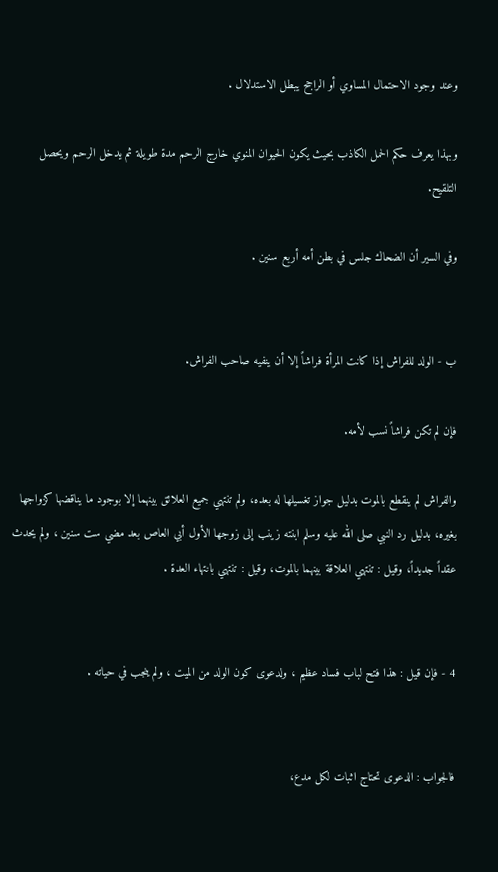وعند وجود الاحتمال المساوي أو الراجح يبطل الاستدلال .

وبهذا يعرف حكم الحمل الكاذب بحيث يكون الحيوان المنوي خارج الرحم مدة طويلة ثم يدخل الرحم ويحصل التلقيح.

وفي السير أن الضحاك جلس في بطن أمه أربع سنين .


ب - الولد للفراش إذا كانت المرأة فراشاً إلا أن ينفيه صاحب الفراش.

فإن لم تكن فراشاً نسب لأمه.

والفراش لم ينقطع بالموت بدليل جواز تغسيلها له بعده، ولم تنتهي جميع العلائق بينهما إلا بوجود ما يناقضها كزواجها بغيره، بدليل رد النبي صلى الله عليه وسلم ابنته زينب إلى زوجها الأول أبي العاص بعد مضي ست سنين ، ولم يحدث عقداً جديداً، وقيل : تنتهي العلاقة بينهما بالموت، وقيل : تنتهي بانتهاء العدة .


4 - فإن قيل : هذا فتح لباب فساد عظيم ، ولدعوى كون الولد من الميت ، ولم ينجب في حياته .


فالجواب : الدعوى تحتاج اثبات لكل مدع،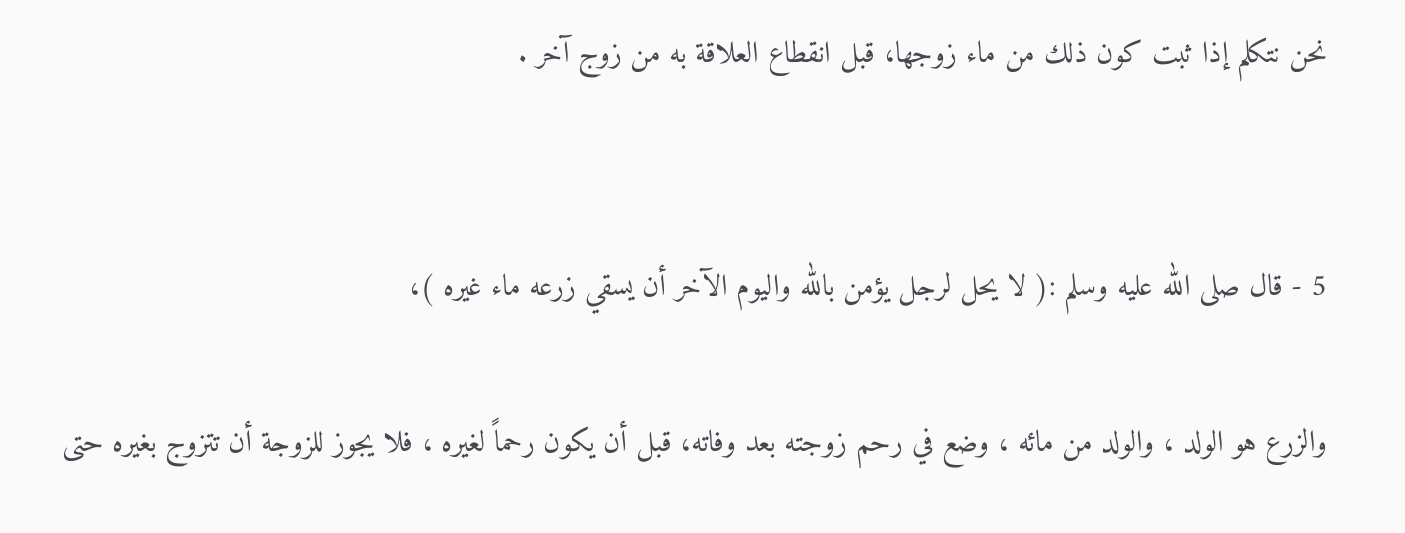نحن نتكلم إذا ثبت كون ذلك من ماء زوجها، قبل انقطاع العلاقة به من زوج آخر .


5 - قال صلى الله عليه وسلم :( لا يحل لرجل يؤمن بالله واليوم الآخر أن يسقي زرعه ماء غيره )،

والزرع هو الولد ، والولد من مائه ، وضع في رحم زوجته بعد وفاته، قبل أن يكون رحماً لغيره ، فلا يجوز للزوجة أن تتزوج بغيره حتى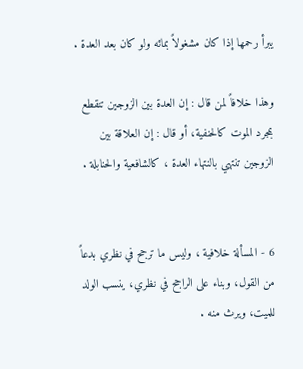يبرأ رحمها إذا كان مشغولاً بمائه ولو كان بعد العدة .

وهذا خلافاً لمن قال : إن العدة بين الزوجين تنقطع بمجرد الموت كالحنفية، أو قال : إن العلاقة بين الزوجين تنتهي بالنتهاء العدة ، كالشافعية والحنابلة .


6 - المسألة خلافية ، وليس ما ترجح في نظري بدعاً من القول، وبناء على الراجح في نظري، ينسب الولد للميت، ويرث منه .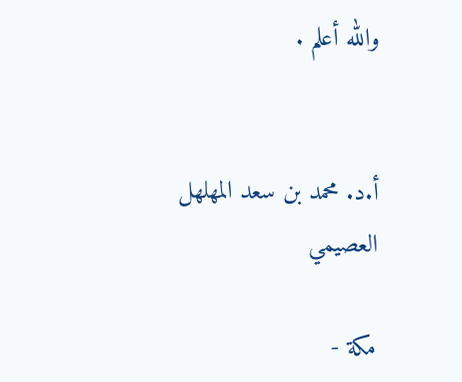والله أعلم .


أ.د. محمد بن سعد المهلهل العصيمي

مكة -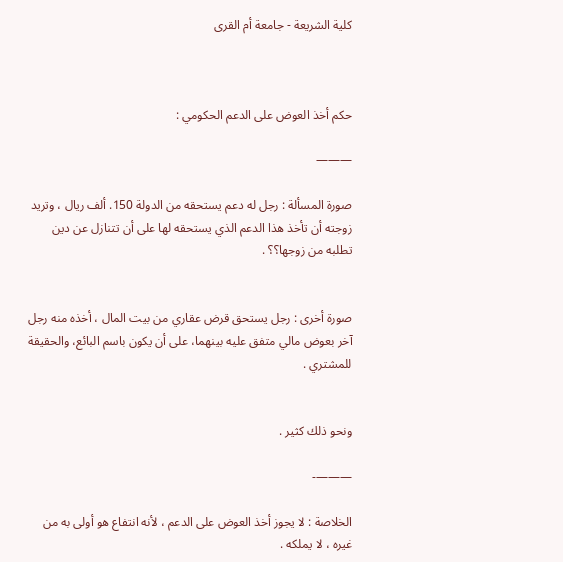كلية الشريعة - جامعة أم القرى



حكم أخذ العوض على الدعم الحكومي :

———

صورة المسألة : رجل له دعم يستحقه من الدولة 150. ألف ريال ، وتريد زوجته أن تأخذ هذا الدعم الذي يستحقه لها على أن تتنازل عن دين تطلبه من زوجها؟؟ .


صورة أخرى : رجل يستحق قرض عقاري من بيت المال ، أخذه منه رجل آخر بعوض مالي متفق عليه بينهما، على أن يكون باسم البائع، والحقيقة للمشتري .


ونحو ذلك كثير .

———-

الخلاصة : لا يجوز أخذ العوض على الدعم ، لأنه انتفاع هو أولى به من غيره ، لا يملكه .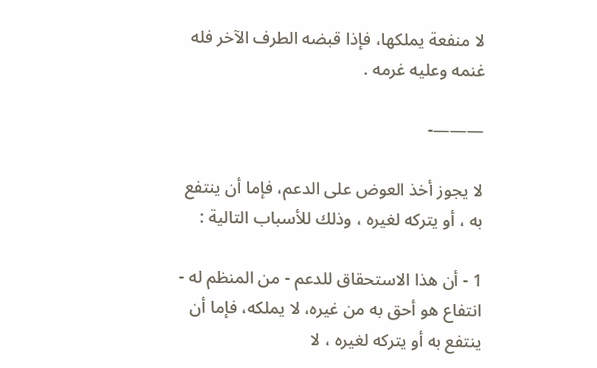لا منفعة يملكها، فإذا قبضه الطرف الآخر فله غنمه وعليه غرمه .

———-

لا يجوز أخذ العوض على الدعم، فإما أن ينتفع به ، أو يتركه لغيره ، وذلك للأسباب التالية :

1 - أن هذا الاستحقاق للدعم - من المنظم له - انتفاع هو أحق به من غيره، لا يملكه، فإما أن ينتفع به أو يتركه لغيره ، لا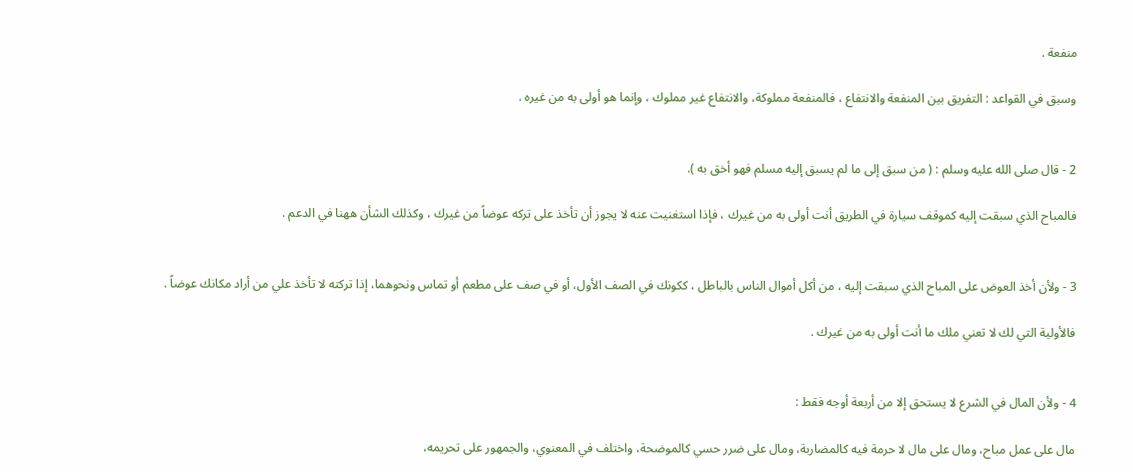منفعة .

وسبق في القواعد : التفريق بين المنفعة والانتفاع ، فالمنفعة مملوكة، والانتفاع غير مملوك ، وإنما هو أولى به من غيره .


2 - قال صلى الله عليه وسلم : ( من سبق إلى ما لم يسبق إليه مسلم فهو أخق به ).

فالمباح الذي سبقت إليه كموقف سيارة في الطريق أنت أولى به من غيرك ، فإذا استغنيت عنه لا يجوز أن تأخذ على تركه عوضاً من غيرك ، وكذلك الشأن ههنا في الدعم .


3 - ولأن أخذ العوض على المباح الذي سبقت إليه ، من أكل أموال الناس بالباطل ، ككونك في الصف الأول، أو في صف على مطعم أو تماس ونحوهما، إذا تركته لا تأخذ علي من أراد مكانك عوضاً .

فالأولية التي لك لا تعني ملك ما أنت أولى به من غيرك .


4 - ولأن المال في الشرع لا يستحق إلا من أربعة أوجه فقط :

مال على عمل مباح، ومال على مال لا حرمة فيه كالمضاربة، ومال على ضرر حسي كالموضحة، واختلف في المعنوي، والجمهور على تحريمه،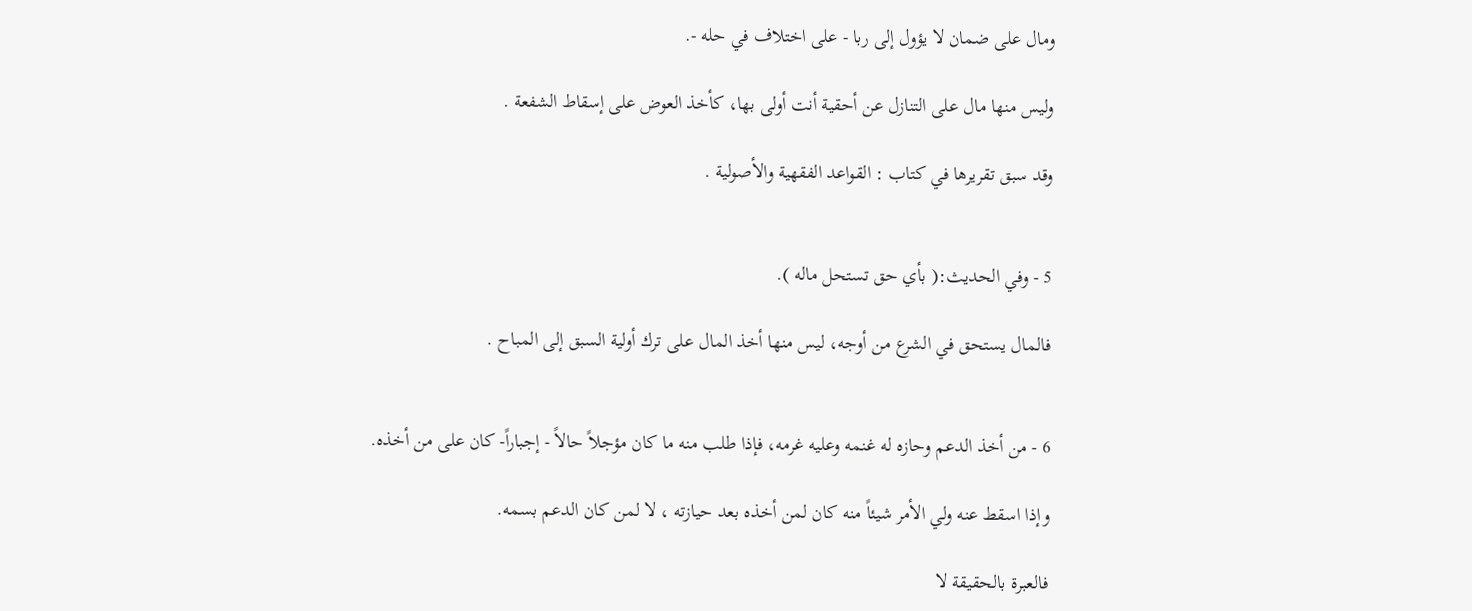ومال على ضمان لا يؤول إلى ربا - على اختلاف في حله -.

وليس منها مال على التنازل عن أحقية أنت أولى بها، كأخذ العوض على إسقاط الشفعة .

وقد سبق تقريرها في كتاب : القواعد الفقهية والأصولية .


5 - وفي الحديث:( بأي حق تستحل ماله ).

فالمال يستحق في الشرع من أوجه، ليس منها أخذ المال على ترك أولية السبق إلى المباح .


6 - من أخذ الدعم وحازه له غنمه وعليه غرمه، فإذا طلب منه ما كان مؤجلاً حالاً - إجباراً- كان على من أخذه.

وإذا اسقط عنه ولي الأمر شيئاً منه كان لمن أخذه بعد حيازته ، لا لمن كان الدعم بسمه.

فالعبرة بالحقيقة لا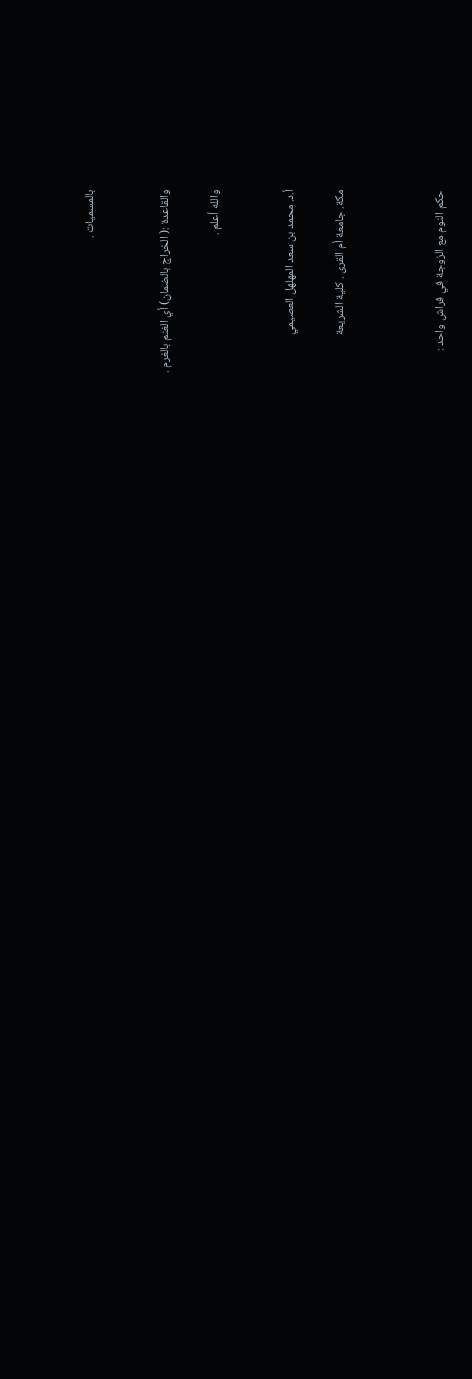بالمسميات .


والقاعدة :( الخراج بالضمان) أي الغنم بالغرم .

والله أعلم .


أ.د. محمد بن سعد المهلهل العصيمي

مكة. جامعة أم القرى . كلية الشريعة



حكم النوم مع الزوجة في فراش واحد :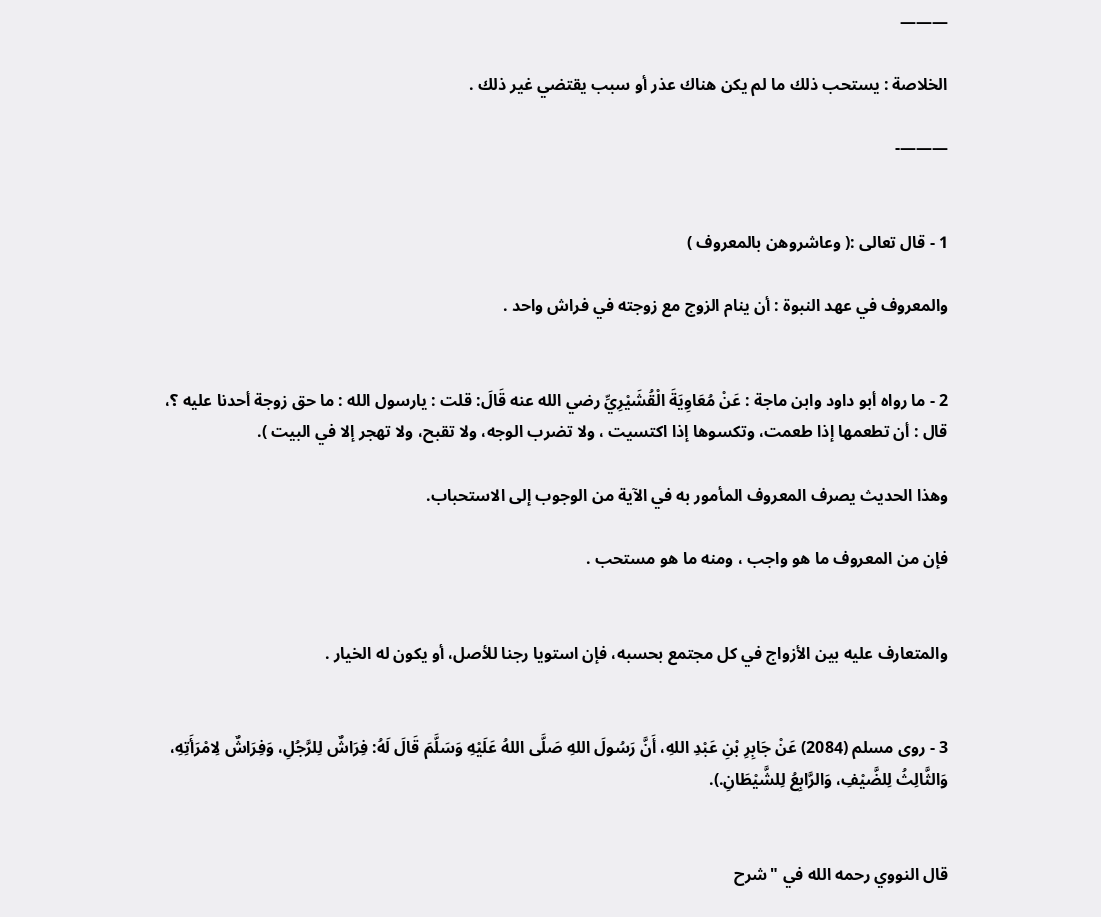———

الخلاصة : يستحب ذلك ما لم يكن هناك عذر أو سبب يقتضي غير ذلك .

———-


1 - قال تعالى :( وعاشروهن بالمعروف )

والمعروف في عهد النبوة : أن ينام الزوج مع زوجته في فراش واحد .


2 - ما رواه أبو داود وابن ماجة : عَنْ مُعَاوِيَةَ الْقُشَيْرِيِّ رضي الله عنه قَالَ: قلت : يارسول الله : ما حق زوجة أحدنا عليه ؟، قال : أن تطعمها إذا طعمت، وتكسوها إذا اكتسيت ، ولا تضرب الوجه، ولا تقبح، ولا تهجر إلا في البيت ).

وهذا الحديث يصرف المعروف المأمور به في الآية من الوجوب إلى الاستحباب.

فإن من المعروف ما هو واجب ، ومنه ما هو مستحب .


والمتعارف عليه بين الأزواج في كل مجتمع بحسبه، فإن استويا رجنا للأصل، أو يكون له الخيار .


3 - روى مسلم (2084) عَنْ جَابِرِ بْنِ عَبْدِ اللهِ، أَنَّ رَسُولَ اللهِ صَلَّى اللهُ عَلَيْهِ وَسَلَّمَ قَالَ لَهُ: فِرَاشٌ لِلرَّجُلِ، وَفِرَاشٌ لِامْرَأَتِهِ، وَالثَّالِثُ لِلضَّيْفِ، وَالرَّابِعُ لِلشَّيْطَانِ.).


قال النووي رحمه الله في "شرح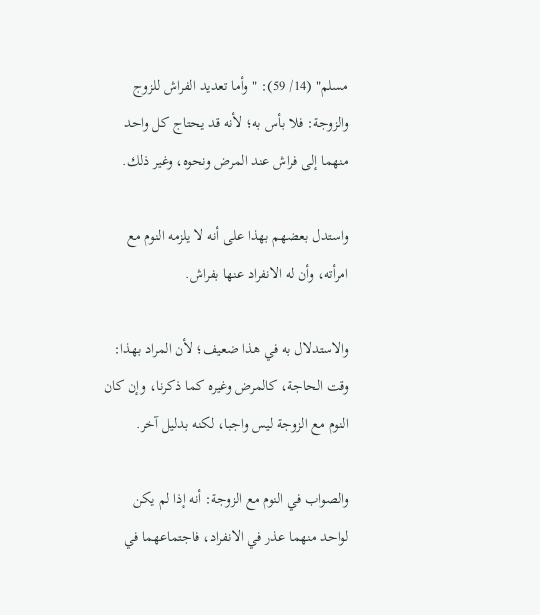مسلم" (14/ 59): " وأما تعديد الفراش للزوج والزوجة: فلا بأس به؛ لأنه قد يحتاج كل واحد منهما إلى فراش عند المرض ونحوه، وغير ذلك.

واستدل بعضهم بهذا على أنه لا يلزمه النوم مع امرأته، وأن له الانفراد عنها بفراش.

والاستدلال به في هذا ضعيف؛ لأن المراد بهذا: وقت الحاجة، كالمرض وغيره كما ذكرنا، وإن كان النوم مع الزوجة ليس واجبا، لكنه بدليل آخر.

والصواب في النوم مع الزوجة: أنه إذا لم يكن لواحد منهما عذر في الانفراد، فاجتماعهما في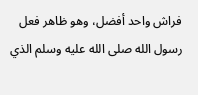فراش واحد أفضل، وهو ظاهر فعل رسول الله صلى الله عليه وسلم الذي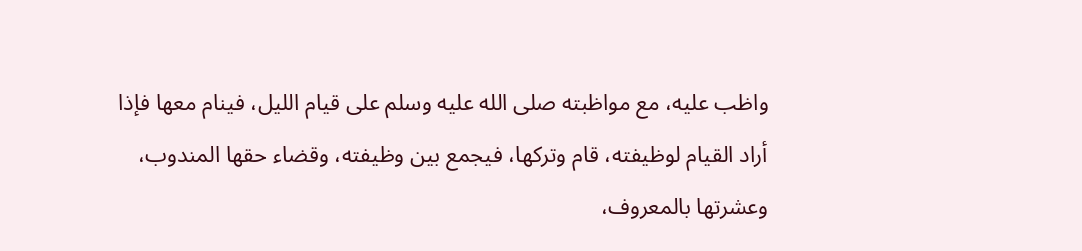واظب عليه، مع مواظبته صلى الله عليه وسلم على قيام الليل، فينام معها فإذا أراد القيام لوظيفته، قام وتركها، فيجمع بين وظيفته، وقضاء حقها المندوب، وعشرتها بالمعروف،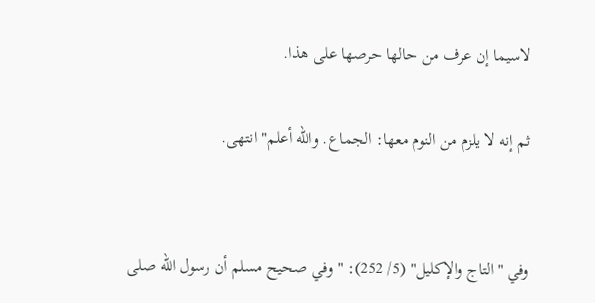لاسيما إن عرف من حالها حرصها على هذا.

ثم إنه لا يلزم من النوم معها: الجماع. والله أعلم" انتهى.


وفي "التاج والإكليل" (5/ 252): " وفي صحيح مسلم أن رسول الله صلى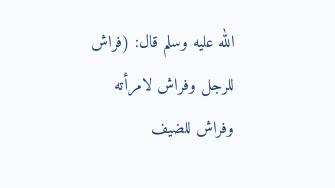الله عليه وسلم قال: (فراش للرجل وفراش لامرأته وفراش للضيف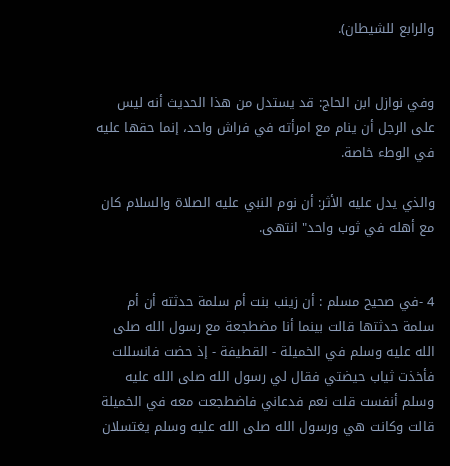والرابع للشيطان).


وفي نوازل ابن الحاج: قد يستدل من هذا الحديث أنه ليس على الرجل أن ينام مع امرأته في فراش واحد، إنما حقها عليه في الوطء خاصة.

والذي يدل عليه الأثر: أن نوم النبي عليه الصلاة والسلام كان مع أهله في ثوب واحد" انتهى.


4 -في صحيح مسلم : أن زينب بنت أم سلمة حدثته أن أم سلمة حدثتها قالت بينما أنا مضطجعة مع رسول الله صلى الله عليه وسلم في الخميلة - القطيفة - إذ حضت فانسللت فأخذت ثياب حيضتي فقال لي رسول الله صلى الله عليه وسلم أنفست قلت نعم فدعاني فاضطجعت معه في الخميلة قالت وكانت هي ورسول الله صلى الله عليه وسلم يغتسلان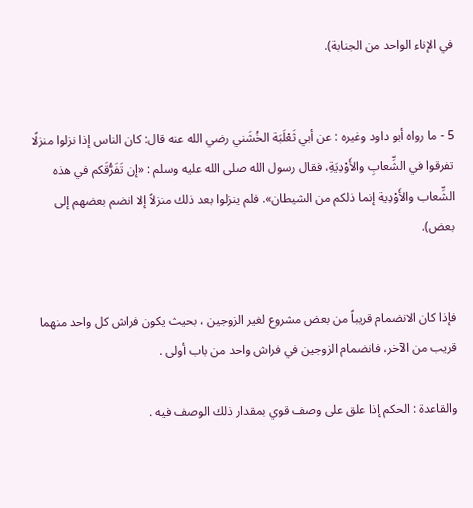في الإناء الواحد من الجنابة).


5 - ما رواه أبو داود وغيره : عن أبي ثَعْلَبَة الخُشَني رضي الله عنه قال: كان الناس إذا نزلوا منزلًا تفرقوا في الشِّعابِ والأَوْدِيَةِ، فقال رسول الله صلى الله عليه وسلم : «إن تَفَرُّقَكم في هذه الشِّعاب والأَوْدِية إنما ذلكم من الشيطان». فلم ينزلوا بعد ذلك منزلاً إلا انضم بعضهم إلى بعض).


فإذا كان الانضمام قريباً من بعض مشروع لغير الزوجين ، بحيث يكون فراش كل واحد منهما قريب من الآخر، فانضمام الزوجين في فراش واحد من باب أولى .

والقاعدة : الحكم إذا علق على وصف قوي بمقدار ذلك الوصف فيه .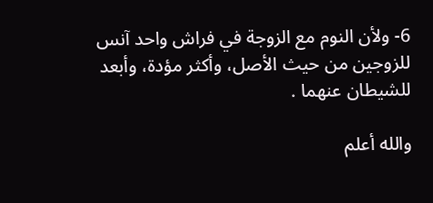6- ولأن النوم مع الزوجة في فراش واحد آنس للزوجين من حيث الأصل، وأكثر مؤدة، وأبعد للشيطان عنهما .

والله أعلم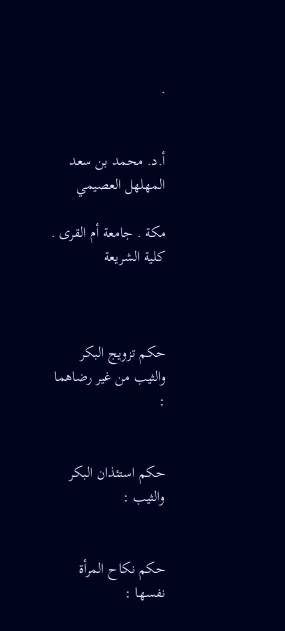.


أ.د. محمد بن سعد المهلهل العصيمي

مكة . جامعة أم القرى . كلية الشريعة



حكم تزويج البكر والثيب من غير رضاهما :


حكم استئذان البكر والثيب :


حكم نكاح المرأة نفسها :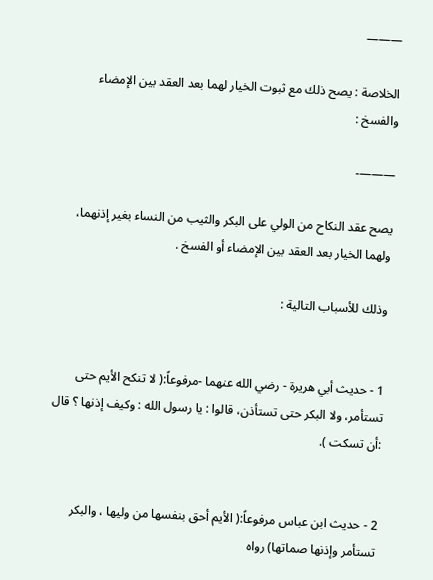———

الخلاصة : يصح ذلك مع ثبوت الخيار لهما بعد العقد بين الإمضاء والفسخ :

———-

يصح عقد النكاح من الولي على البكر والثيب من النساء بغير إذنهما، ولهما الخيار بعد العقد بين الإمضاء أو الفسخ .

وذلك للأسباب التالية :


1 - حديث أبي هريرة - رضي الله عنهما -مرفوعاً:( لا تنكح الأيم حتى تستأمر، ولا البكر حتى تستأذن، قالوا : يا رسول الله : وكيف إذنها ؟ قال :أن تسكت ).


2 - حديث ابن عباس مرفوعاً:( الأيم أحق بنفسها من وليها ، والبكر تستأمر وإذنها صماتها) رواه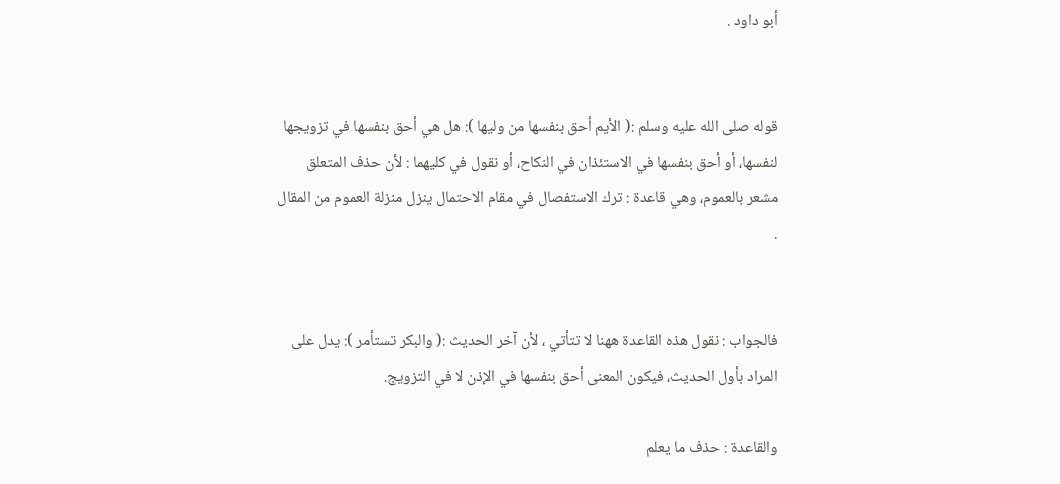أبو داود .


قوله صلى الله عليه وسلم :( الأيم أحق بنفسها من وليها ): هل هي أحق بنفسها في تزويجها لنفسها، أو أحق بنفسها في الاستئذان في النكاح، أو نقول في كليهما : لأن حذف المتعلق مشعر بالعموم، وهي قاعدة : ترك الاستفصال في مقام الاحتمال ينزل منزلة العموم من المقال .


فالجواب : نقول هذه القاعدة ههنا لا تتأتي ، لأن آخر الحديث :( والبكر تستأمر ): يدل على المراد بأول الحديث، فيكون المعنى أحق بنفسها في الإذن لا في التزويج.

والقاعدة : حذف ما يعلم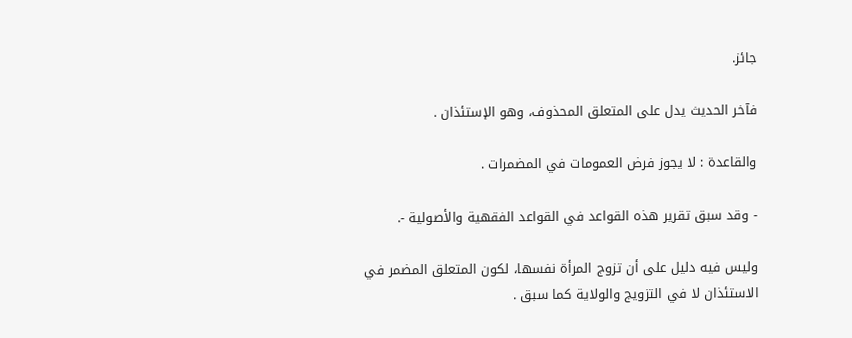جائز.

فآخر الحديث يدل على المتعلق المحذوف، وهو الإستئذان .

والقاعدة : لا يجوز فرض العمومات في المضمرات .

- وقد سبق تقرير هذه القواعد في القواعد الفقهية والأصولية -.

وليس فيه دليل على أن تزوج المرأة نفسها، لكون المتعلق المضمر في الاستئذان لا في التزويج والولاية كما سبق .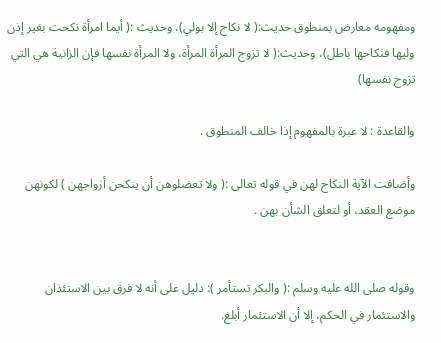ومفهومه معارض بمنطوق حديث:( لا نكاح إلا بولي)، وحديث :( أيما امرأة نكحت بغير إذن وليها فنكاحها باطل)، وحديث:( لا تزوج المرأة المرأة، ولا المرأة نفسها فإن الزانية هي التي تزوج نفسها)

والقاعدة : لا عبرة بالمفهوم إذا خالف المنطوق .

وأضافت الآية النكاح لهن في قوله تعالى :( ولا تعضلوهن أن ينكحن أزواجهن ) لكونهن موضع العقد، أو لتعلق الشأن بهن .


وقوله صلى الله عليه وسلم :( والبكر تستأمر ): دليل على أنه لا فرق بين الاستئذان والاستئمار في الحكم، إلا أن الاستئمار أبلغ.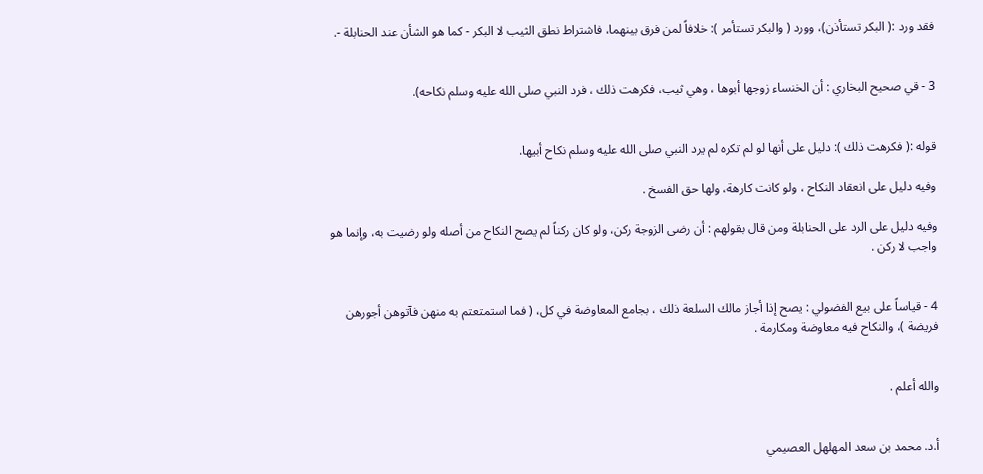فقد ورد :( البكر تستأذن)، وورد ( والبكر تستأمر ): خلافاً لمن فرق بينهما، فاشتراط نطق الثيب لا البكر - كما هو الشأن عند الحنابلة -.


3 - قي صحيح البخاري : أن الخنساء زوجها أبوها ، وهي ثيب، فكرهت ذلك ، فرد النبي صلى الله عليه وسلم نكاحه).


قوله :( فكرهت ذلك ): دليل على أنها لو لم تكره لم يرد النبي صلى الله عليه وسلم نكاح أبيها.

وفيه دليل على انعقاد النكاح ، ولو كانت كارهة، ولها حق الفسخ .

وفيه دليل على الرد على الحنابلة ومن قال بقولهم : أن رضى الزوجة ركن، ولو كان ركناً لم يصح النكاح من أصله ولو رضيت به، وإنما هو واجب لا ركن .


4 - قياساً على بيع الفضولي : يصح إذا أجاز مالك السلعة ذلك ، بجامع المعاوضة في كل، ( فما استمتعتم به منهن فآتوهن أجورهن فريضة )، والنكاح فيه معاوضة ومكارمة .


والله أعلم .


أ.د. محمد بن سعد المهلهل العصيمي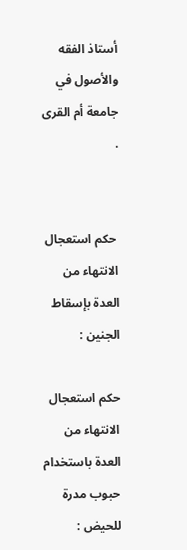أستاذ الفقه والأصول في جامعة أم القرى .


 حكم استعجال الانتهاء من العدة بإسقاط الجنين :

حكم استعجال الانتهاء من العدة باستخدام حبوب مدرة للحيض :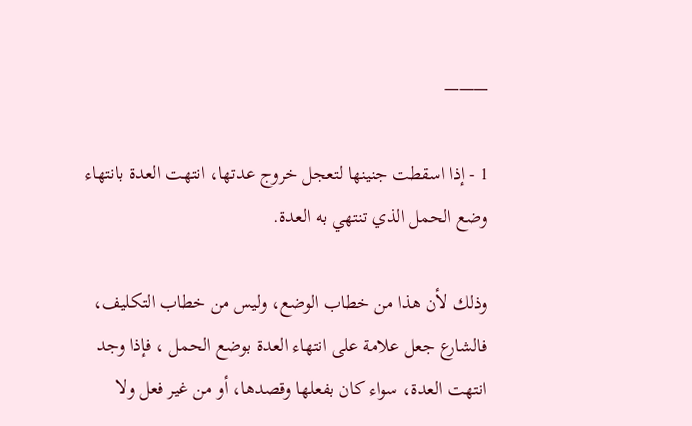———

1 - إذا اسقطت جنينها لتعجل خروج عدتها، انتهت العدة بانتهاء وضع الحمل الذي تنتهي به العدة.

وذلك لأن هذا من خطاب الوضع، وليس من خطاب التكليف، فالشارع جعل علامة على انتهاء العدة بوضع الحمل ، فإذا وجد انتهت العدة، سواء كان بفعلها وقصدها، أو من غير فعل ولا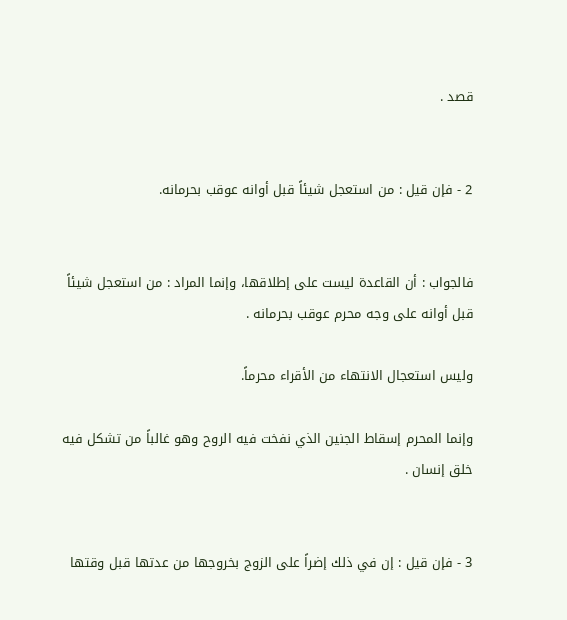قصد .


2 - فإن قيل : من استعجل شيئاً قبل أوانه عوقب بحرمانه.


فالجواب : أن القاعدة ليست على إطلاقها، وإنما المراد : من استعجل شيئاً قبل أوانه على وجه محرم عوقب بحرمانه .

وليس استعجال الانتهاء من الأقراء محرماً.

وإنما المحرم إسقاط الجنين الذي نفخت فيه الروح وهو غالباً من تشكل فيه خلق إنسان .


3 - فإن قيل : إن في ذلك إضراً على الزوج بخروجها من عدتها قبل وقتها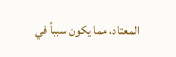المعتاد، مما يكون سبباً في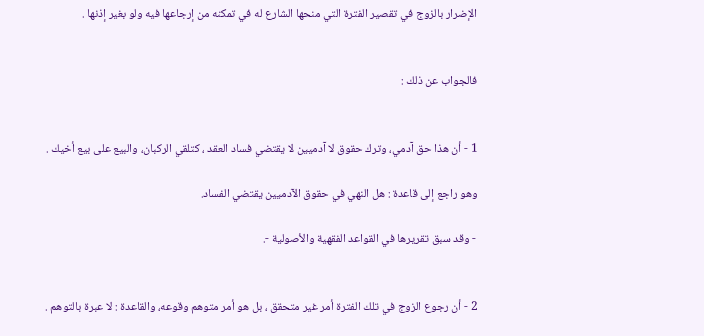الإضرار بالزوج في تقصير الفترة التي منحها الشارع له في تمكنه من إرجاعها فيه ولو بغير إذنها .


فالجواب عن ذلك :


1 - أن هذا حق آدمي، وترك حقوق لا آدميين لا يقتضي فساد العقد ، كتلقي الركبان، والبيع على بيع أخيك .

وهو راجع إلى قاعدة : هل النهي في حقوق الآدميين يقتضي الفساد.

- وقد سبق تقريرها في القواعد الفقهية والأصولية -.


2 - أن رجوع الزوج في تلك الفترة أمر غير متحقق ، بل هو أمر متوهم وقوعه، والقاعدة : لا عبرة بالتوهم .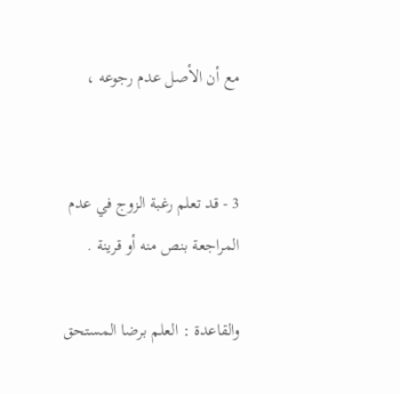مع أن الأصل عدم رجوعه ،


3 - قد تعلم رغبة الزوج في عدم المراجعة بنص منه أو قرينة .

والقاعدة : العلم برضا المستحق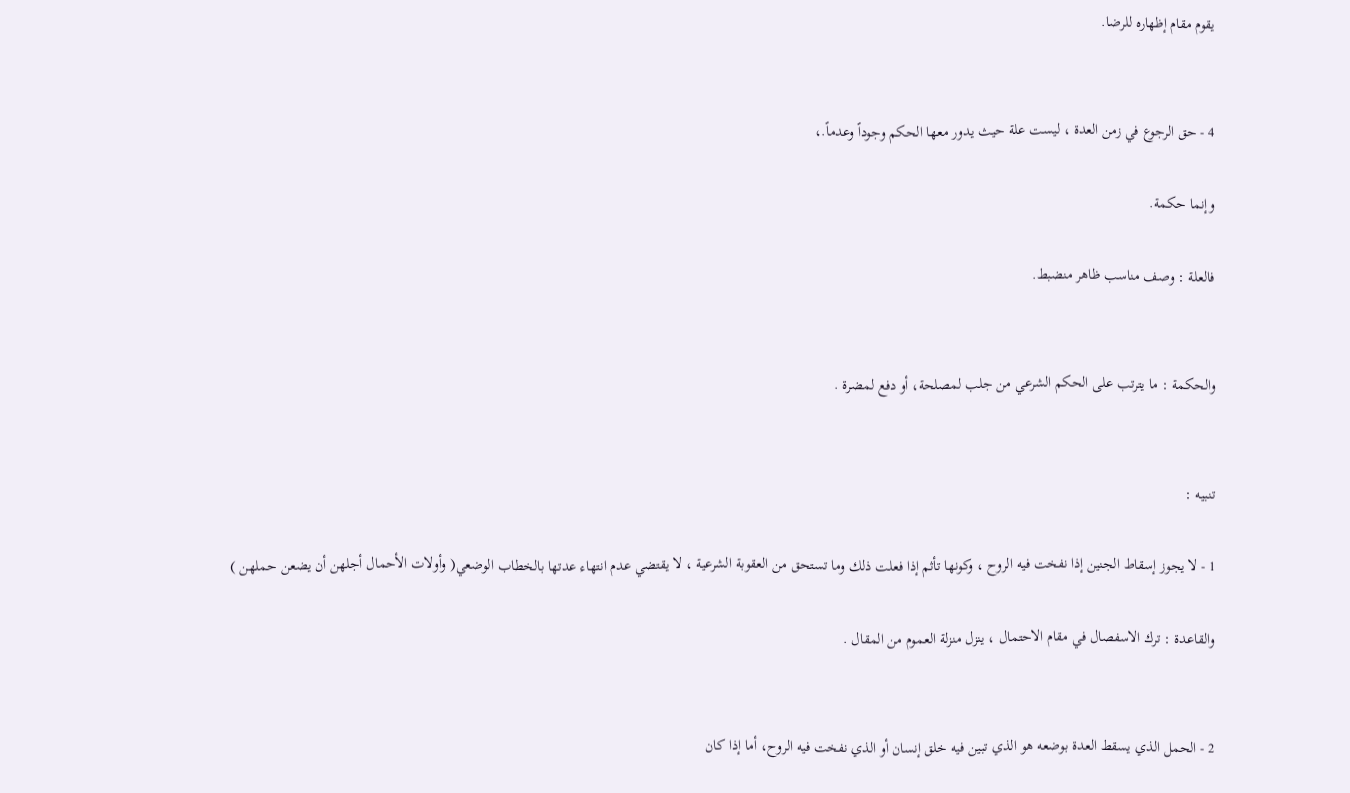يقوم مقام إظهاره للرضا.


4 - حق الرجوع في زمن العدة ، ليست علة حيث يدور معها الحكم وجوداً وعدماً.،

وإنما حكمة.

فالعلة : وصف مناسب ظاهر منضبط.


والحكمة : ما يترتب على الحكم الشرعي من جلب لمصلحة، أو دفع لمضرة .


تنبيه :

1 - لا يجوز إسقاط الجنين إذا نفخت فيه الروح ، وكونها تأثم إذا فعلت ذلك وما تستحق من العقوبة الشرعية ، لا يقتضي عدم انتهاء عدتها بالخطاب الوضعي( وأولات الأحمال أجلهن أن يضعن حملهن )

والقاعدة : ترك الاسفصال في مقام الاحتمال ، ينزل منزلة العموم من المقال .


2 - الحمل الذي يسقط العدة بوضعه هو الذي تبين فيه خلق إنسان أو الذي نفخت فيه الروح، أما إذا كان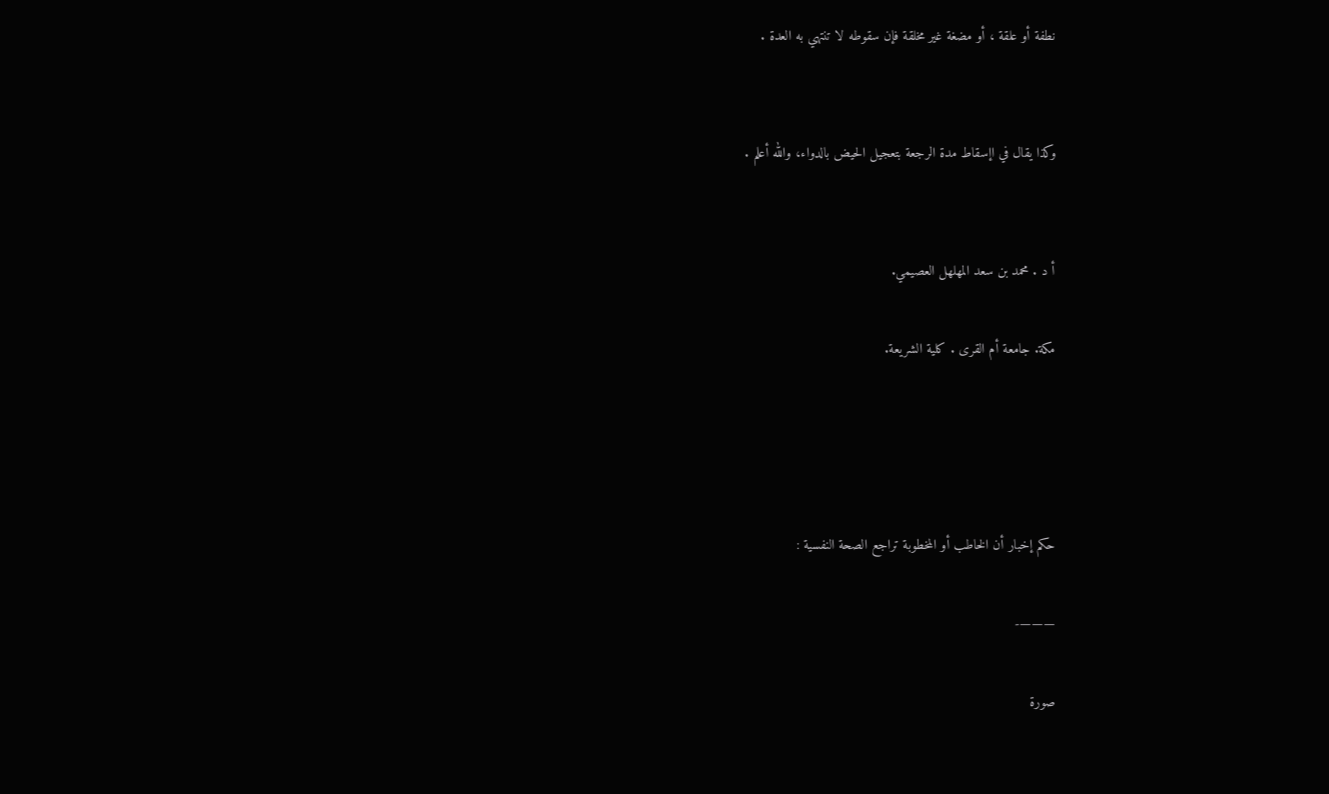نطفة أو علقة ، أو مضغة غير مخلقة فإن سقوطه لا تنتهي به العدة .


وكذا يقال في اإسقاط مدة الرجعة بتعجيل الحيض بالدواء، والله أعلم .


أ د . محمد بن سعد المهلهل العصيمي.

مكة. جامعة أم القرى . كلية الشريعة.




حكم إخبار أن الخاطب أو المخطوبة تراجع الصحة النفسية :

———-

صورة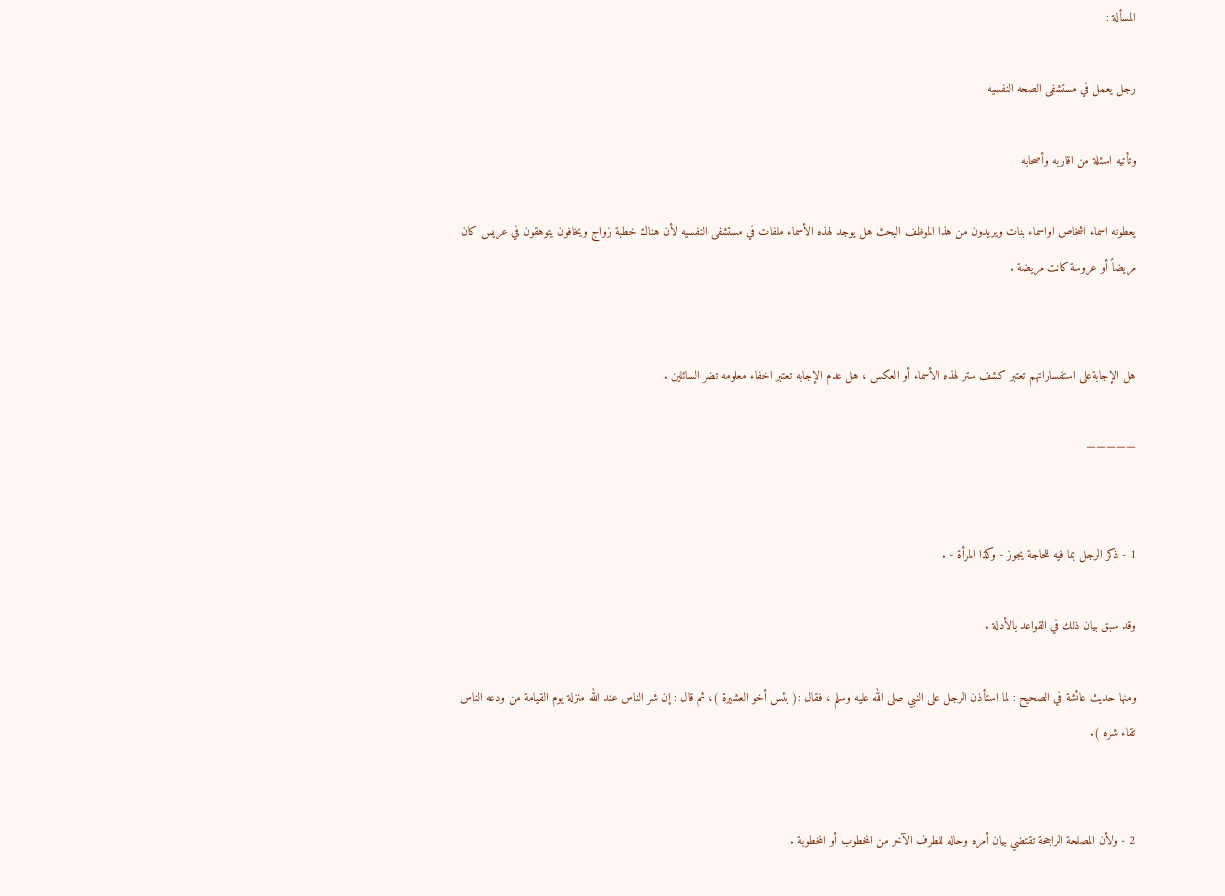المسألة :

رجل يعمل في مستشفى الصحه النفسيه

وتأتيه اسئلة من اقاربه وأصحابه

يعطونه اسماء اشخاص اواسماء بنات ويريدون من هذا الموظف البحث هل يوجد لهذه الأسماء ملفات في مستشفى النفسيه لأن هناك خطبة زواج ويخافون يتوهقون في عريس كان مريضاً أو عروسة كانت مريضة .


هل الإجابةعلى استفساراتهم تعتبر كشف ستر لهذه الأسماء أو العكس ، هل عدم الإجابه تعتبر اخفاء معلومه تضر السائلين .

—————


1 - ذكر الرجل بما فيه للحاجة يجوز - وكذا المرأة - .

وقد سبق بيان ذلك في القواعد بالأدلة .

ومنها حديث عائشة في الصحيح : لما استأذن الرجل على النبي صلى الله عليه وسلم ، فقال :( بئس أخو العشيرة )، ثم قال : إن شر الناس عند الله منزلة يوم القيامة من ودعه الناس تقاء شره ).


2 - ولأن المصلحة الراجحة تقتضي بيان أمره وحاله للطرف الآخر من المخطوب أو المخطوبة .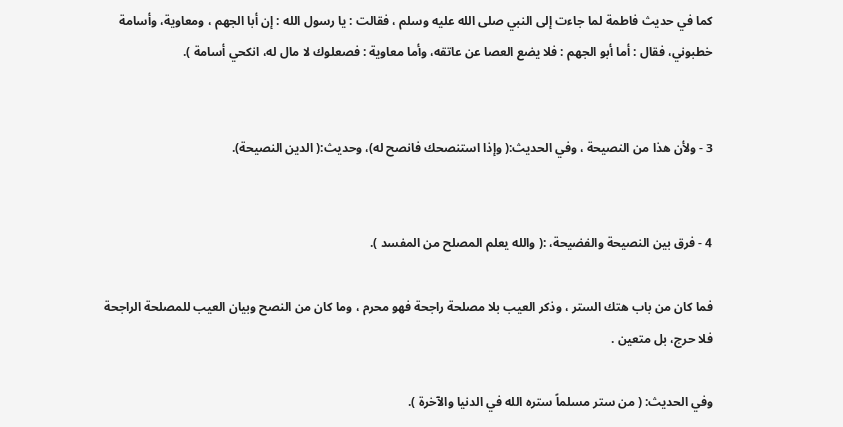كما في حديث فاطمة لما جاءت إلى النبي صلى الله عليه وسلم ، فقالت : يا رسول الله : إن أبا الجهم ، ومعاوية، وأسامة خطبوني، فقال : أما أبو الجهم : فلا يضع العصا عن عاتقه، وأما معاوية : فصعلوك لا مال له، انكحي أسامة ).


3 - ولأن هذا من النصيحة ، وفي الحديث:( وإذا استنصحك فانصح له)، وحديث:( الدين النصيحة).


4 - فرق بين النصيحة والفضيحة، :( والله يعلم المصلح من المفسد ).

فما كان من باب هتك الستر ، وذكر العيب بلا مصلحة راجحة فهو محرم ، وما كان من النصح وبيان العيب للمصلحة الراجحة فلا حرج، بل متعين .

وفي الحديث: ( من ستر مسلماً ستره الله في الدنيا والآخرة ).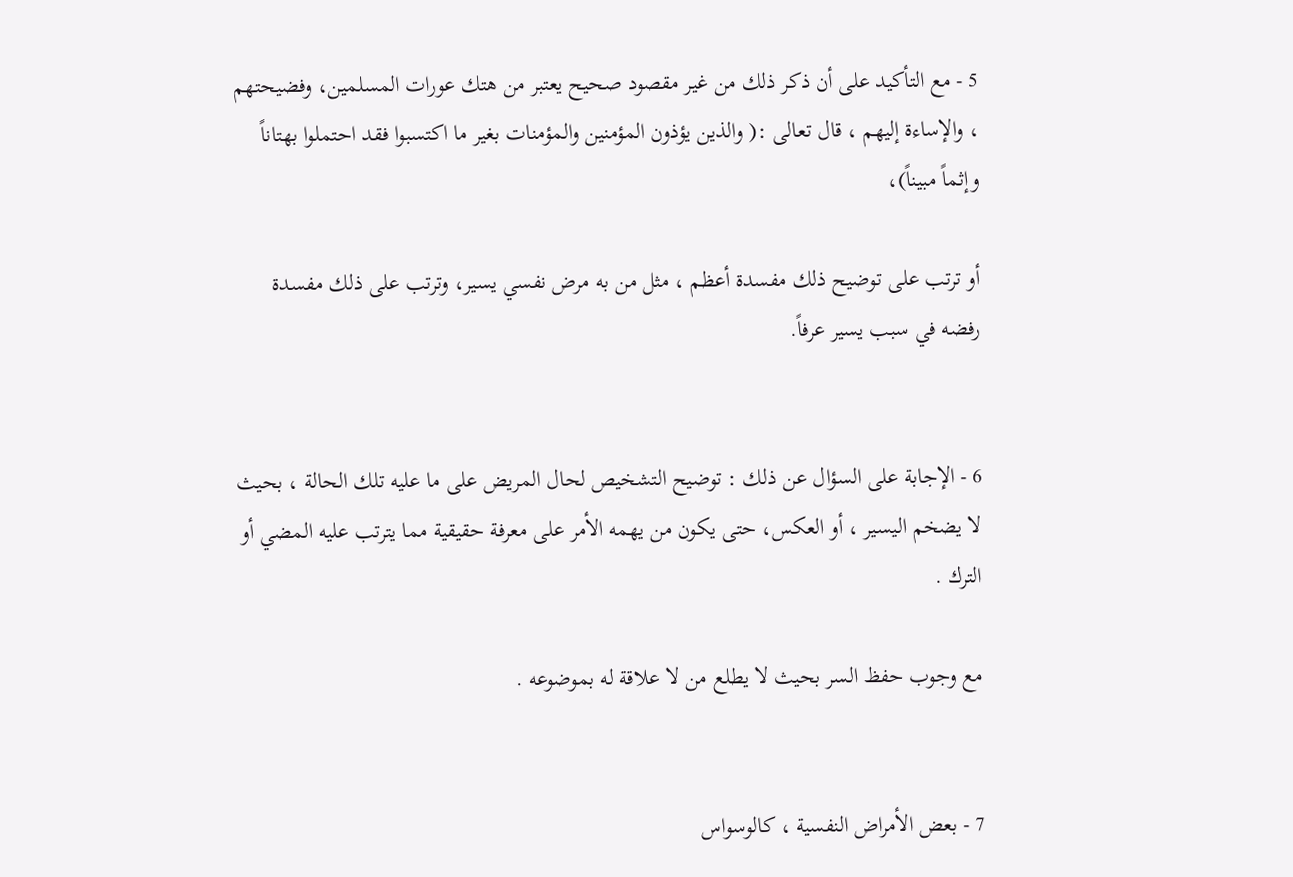5 - مع التأكيد على أن ذكر ذلك من غير مقصود صحيح يعتبر من هتك عورات المسلمين، وفضيحتهم ، والإساءة إليهم ، قال تعالى :( والذين يؤذون المؤمنين والمؤمنات بغير ما اكتسبوا فقد احتملوا بهتاناً وإثماً مبيناً)،

أو ترتب على توضيح ذلك مفسدة أعظم ، مثل من به مرض نفسي يسير، وترتب على ذلك مفسدة رفضه في سبب يسير عرفاً.


6 - الإجابة على السؤال عن ذلك : توضيح التشخيص لحال المريض على ما عليه تلك الحالة ، بحيث لا يضخم اليسير ، أو العكس، حتى يكون من يهمه الأمر على معرفة حقيقية مما يترتب عليه المضي أو الترك .

مع وجوب حفظ السر بحيث لا يطلع من لا علاقة له بموضوعه .


7 - بعض الأمراض النفسية ، كالوسواس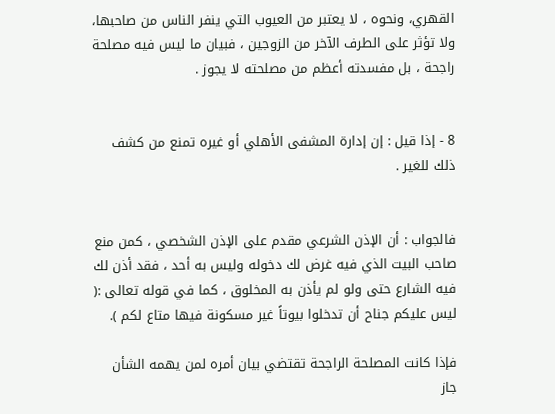القهري، ونحوه ، لا يعتبر من العيوب التي ينفر الناس من صاحبها، ولا تؤثر على الطرف الآخر من الزوجين ، فبيان ما ليس فيه مصلحة راجحة ، بل مفسدته أعظم من مصلحته لا يجوز .


8 - إذا قيل : إن إدارة المشفى الأهلي أو غيره تمنع من كشف ذلك للغير .


فالجواب : أن الإذن الشرعي مقدم على الإذن الشخصي ، كمن منع صاحب البيت الذي فيه غرض لك دخوله وليس به أحد ، فقد أذن لك فيه الشارع حتى ولو لم يأذن به المخلوق ، كما في قوله تعالى :( ليس عليكم جناح أن تدخلوا بيوتاً غير مسكونة فيها متاع لكم ).

فإذا كانت المصلحة الراجحة تقتضي بيان أمره لمن يهمه الشأن جاز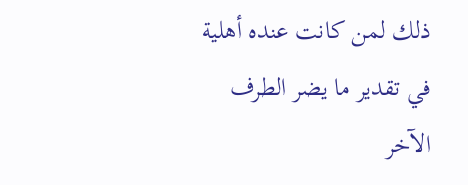ذلك لمن كانت عنده أهلية في تقدير ما يضر الطرف الآخر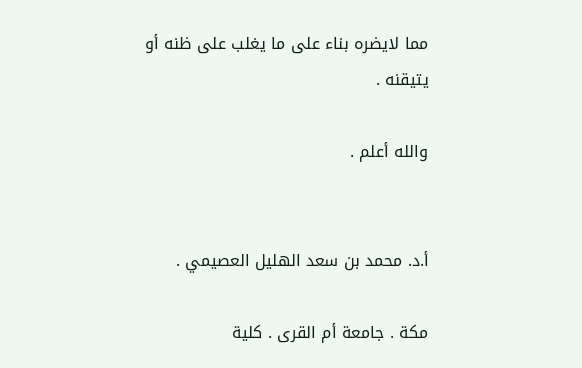مما لايضره بناء على ما يغلب على ظنه أو يتيقنه .

والله أعلم .


أ.د. محمد بن سعد الهليل العصيمي .

مكة . جامعة أم القرى . كلية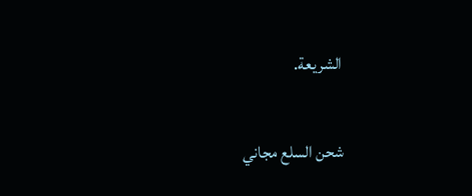الشريعة.

شحن السلع مجاني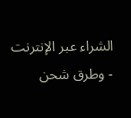الشراء عبر الإنترنت - وطرق شحن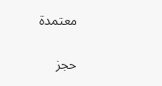معتمدة

حجز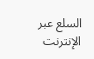السلع عبر الإنترنت